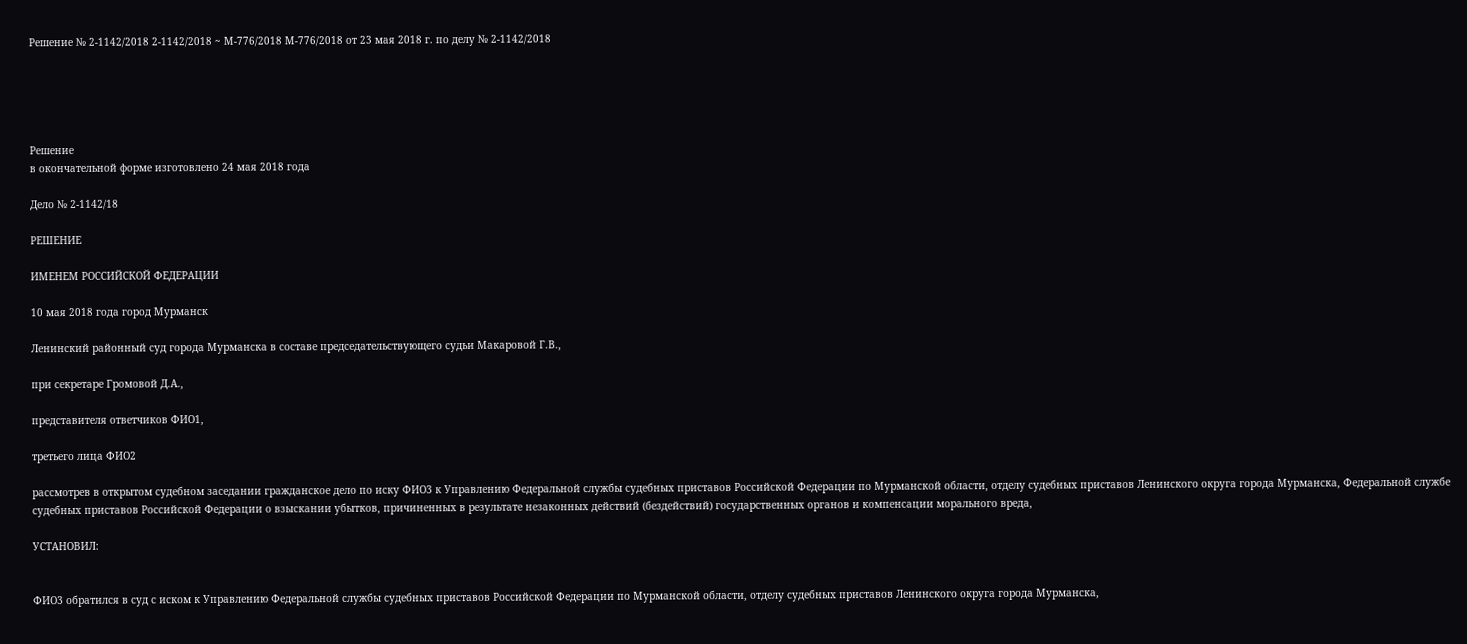Решение № 2-1142/2018 2-1142/2018 ~ М-776/2018 М-776/2018 от 23 мая 2018 г. по делу № 2-1142/2018





Решение
в окончательной форме изготовлено 24 мая 2018 года

Дело № 2-1142/18

РЕШЕНИЕ

ИМЕНЕМ РОССИЙСКОЙ ФЕДЕРАЦИИ

10 мая 2018 года город Мурманск

Ленинский районный суд города Мурманска в составе председательствующего судьи Макаровой Г.В.,

при секретаре Громовой Д.А.,

представителя ответчиков ФИО1,

третьего лица ФИО2

рассмотрев в открытом судебном заседании гражданское дело по иску ФИО3 к Управлению Федеральной службы судебных приставов Российской Федерации по Мурманской области, отделу судебных приставов Ленинского округа города Мурманска, Федеральной службе судебных приставов Российской Федерации о взыскании убытков, причиненных в результате незаконных действий (бездействий) государственных органов и компенсации морального вреда,

УСТАНОВИЛ:


ФИО3 обратился в суд с иском к Управлению Федеральной службы судебных приставов Российской Федерации по Мурманской области, отделу судебных приставов Ленинского округа города Мурманска,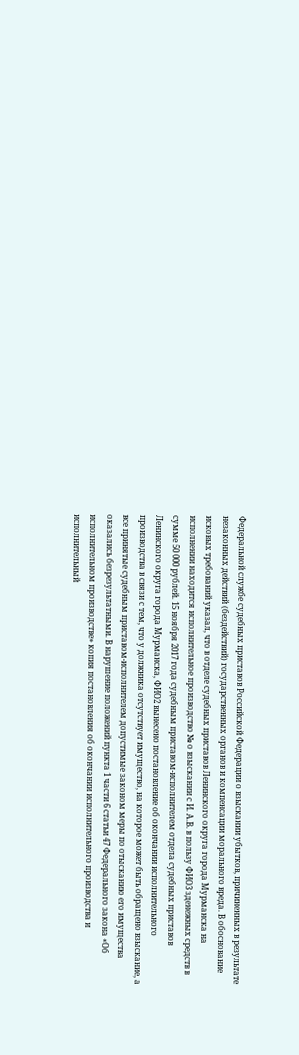Федеральной службе судебных приставов Российской Федерации о взыскании убытков, причиненных в результате незаконных действий (бездействий) государственных органов и компенсации морального вреда. В обоснование исковых требований указал, что в отделе судебных приставов Ленинского округа города Мурманска на исполнении находится исполнительное производство № о взыскании с И. А.В. в пользу ФИО3 зденежных средств в сумме 50 000 рублей. 15 ноября 2017 года судебным приставом-исполнителем отдела судебных приставов Ленинского округа города Мурманска, ФИО2 вынесено постановление об окончании исполнительного производства в связи с тем, что у должника отсутствует имущество, на которое может быть обращено взыскание, а все принятые судебным приставом-исполнителем допустимые законом меры по отысканию его имущества оказались безрезультатными. В нарушение положений пункта 1 части 6 статьи 47 Федерального закона «Об исполнительном производстве» копия постановления об окончании исполнительного производства и исполнительный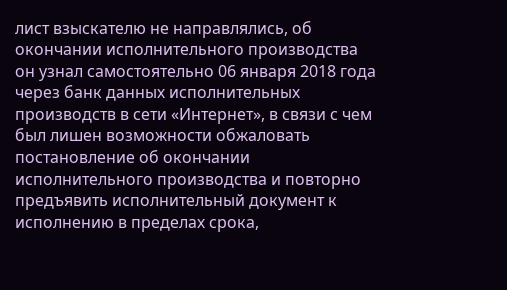лист взыскателю не направлялись, об окончании исполнительного производства он узнал самостоятельно 06 января 2018 года через банк данных исполнительных производств в сети «Интернет», в связи с чем был лишен возможности обжаловать постановление об окончании исполнительного производства и повторно предъявить исполнительный документ к исполнению в пределах срока,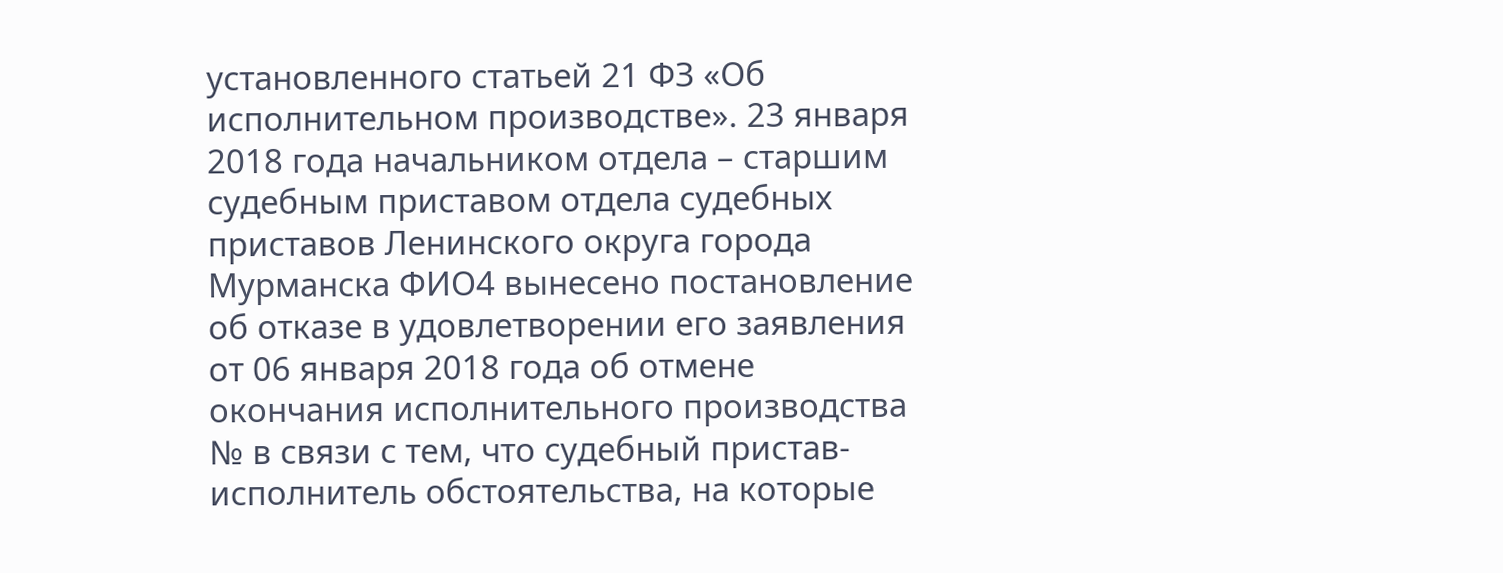установленного статьей 21 ФЗ «Об исполнительном производстве». 23 января 2018 года начальником отдела – старшим судебным приставом отдела судебных приставов Ленинского округа города Мурманска ФИО4 вынесено постановление об отказе в удовлетворении его заявления от 06 января 2018 года об отмене окончания исполнительного производства № в связи с тем, что судебный пристав-исполнитель обстоятельства, на которые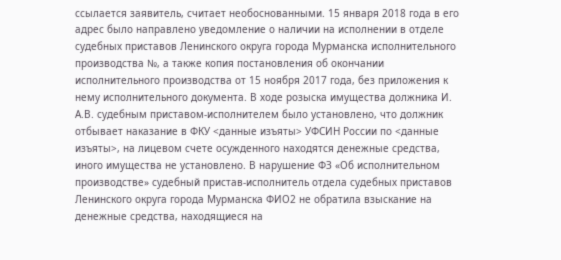ссылается заявитель, считает необоснованными. 15 января 2018 года в его адрес было направлено уведомление о наличии на исполнении в отделе судебных приставов Ленинского округа города Мурманска исполнительного производства №, а также копия постановления об окончании исполнительного производства от 15 ноября 2017 года, без приложения к нему исполнительного документа. В ходе розыска имущества должника И. А.В. судебным приставом-исполнителем было установлено, что должник отбывает наказание в ФКУ <данные изъяты> УФСИН России по <данные изъяты>, на лицевом счете осужденного находятся денежные средства, иного имущества не установлено. В нарушение ФЗ «Об исполнительном производстве» судебный пристав-исполнитель отдела судебных приставов Ленинского округа города Мурманска ФИО2 не обратила взыскание на денежные средства, находящиеся на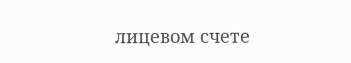лицевом счете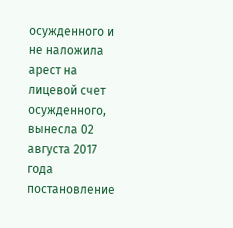осужденного и не наложила арест на лицевой счет осужденного, вынесла 02 августа 2017 года постановление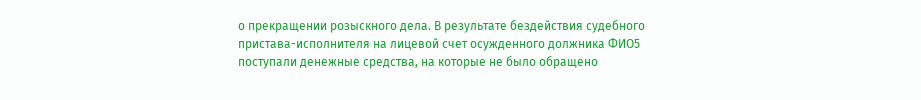о прекращении розыскного дела. В результате бездействия судебного пристава-исполнителя на лицевой счет осужденного должника ФИО5 поступали денежные средства, на которые не было обращено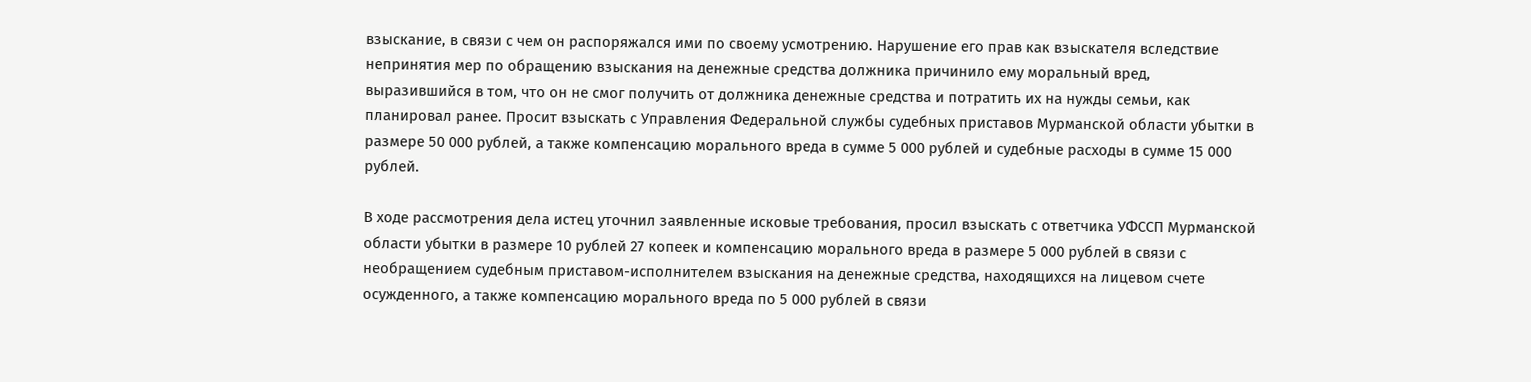взыскание, в связи с чем он распоряжался ими по своему усмотрению. Нарушение его прав как взыскателя вследствие непринятия мер по обращению взыскания на денежные средства должника причинило ему моральный вред, выразившийся в том, что он не смог получить от должника денежные средства и потратить их на нужды семьи, как планировал ранее. Просит взыскать с Управления Федеральной службы судебных приставов Мурманской области убытки в размере 50 000 рублей, а также компенсацию морального вреда в сумме 5 000 рублей и судебные расходы в сумме 15 000 рублей.

В ходе рассмотрения дела истец уточнил заявленные исковые требования, просил взыскать с ответчика УФССП Мурманской области убытки в размере 10 рублей 27 копеек и компенсацию морального вреда в размере 5 000 рублей в связи с необращением судебным приставом-исполнителем взыскания на денежные средства, находящихся на лицевом счете осужденного, а также компенсацию морального вреда по 5 000 рублей в связи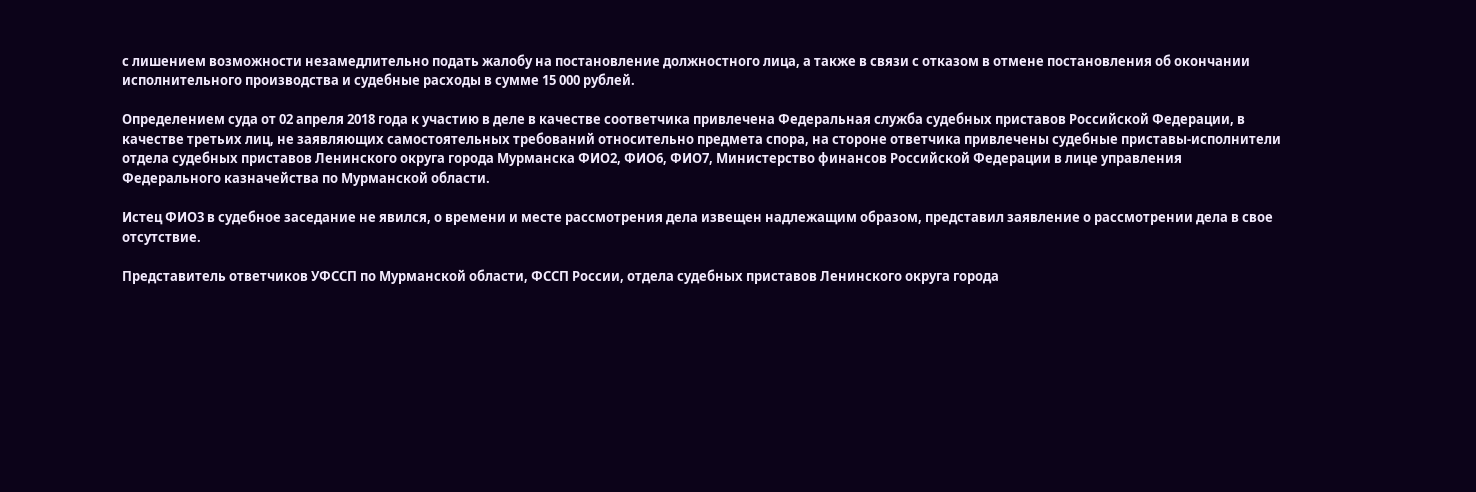с лишением возможности незамедлительно подать жалобу на постановление должностного лица, а также в связи с отказом в отмене постановления об окончании исполнительного производства и судебные расходы в сумме 15 000 рублей.

Определением суда от 02 апреля 2018 года к участию в деле в качестве соответчика привлечена Федеральная служба судебных приставов Российской Федерации, в качестве третьих лиц, не заявляющих самостоятельных требований относительно предмета спора, на стороне ответчика привлечены судебные приставы-исполнители отдела судебных приставов Ленинского округа города Мурманска ФИО2, ФИО6, ФИО7, Министерство финансов Российской Федерации в лице управления Федерального казначейства по Мурманской области.

Истец ФИО3 в судебное заседание не явился, о времени и месте рассмотрения дела извещен надлежащим образом, представил заявление о рассмотрении дела в свое отсутствие.

Представитель ответчиков УФССП по Мурманской области, ФССП России, отдела судебных приставов Ленинского округа города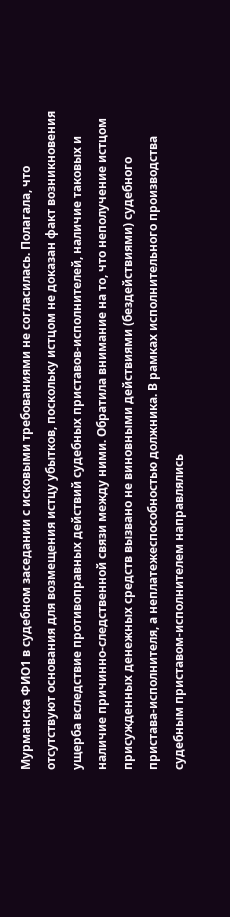Мурманска ФИО1 в судебном заседании с исковыми требованиями не согласилась. Полагала, что отсутствуют основания для возмещения истцу убытков, поскольку истцом не доказан факт возникновения ущерба вследствие противоправных действий судебных приставов-исполнителей, наличие таковых и наличие причинно-следственной связи между ними. Обратила внимание на то, что неполучение истцом присужденных денежных средств вызвано не виновными действиями (бездействиями) судебного пристава-исполнителя, а неплатежеспособностью должника. В рамках исполнительного производства судебным приставом-исполнителем направлялись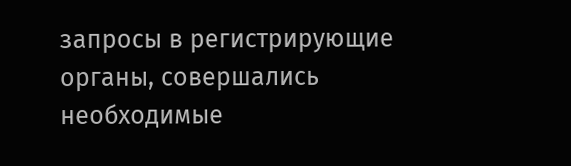запросы в регистрирующие органы, совершались необходимые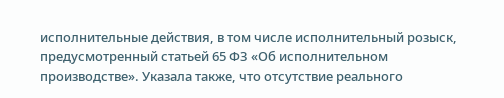исполнительные действия, в том числе исполнительный розыск, предусмотренный статьей 65 ФЗ «Об исполнительном производстве». Указала также, что отсутствие реального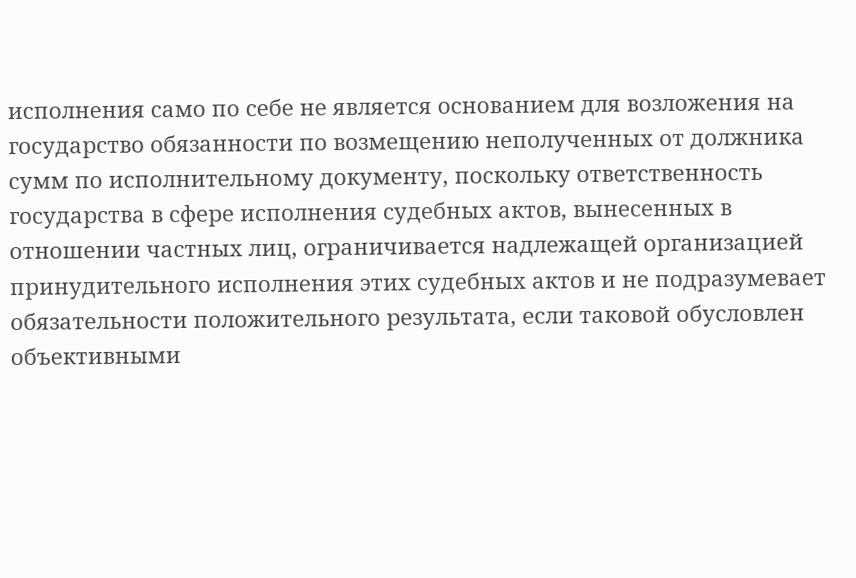исполнения само по себе не является основанием для возложения на государство обязанности по возмещению неполученных от должника сумм по исполнительному документу, поскольку ответственность государства в сфере исполнения судебных актов, вынесенных в отношении частных лиц, ограничивается надлежащей организацией принудительного исполнения этих судебных актов и не подразумевает обязательности положительного результата, если таковой обусловлен объективными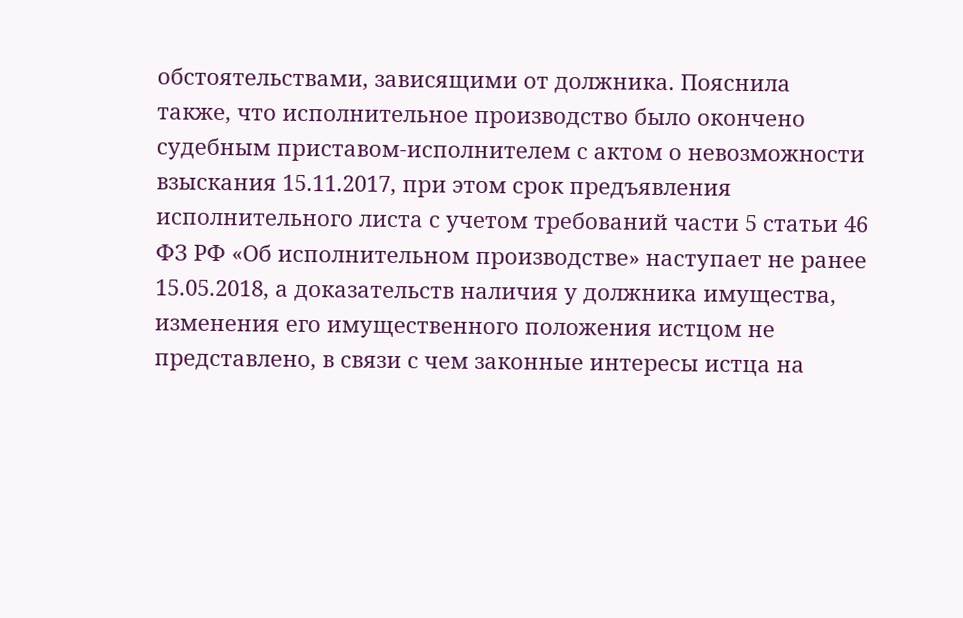обстоятельствами, зависящими от должника. Пояснила также, что исполнительное производство было окончено судебным приставом-исполнителем с актом о невозможности взыскания 15.11.2017, при этом срок предъявления исполнительного листа с учетом требований части 5 статьи 46 ФЗ РФ «Об исполнительном производстве» наступает не ранее 15.05.2018, а доказательств наличия у должника имущества, изменения его имущественного положения истцом не представлено, в связи с чем законные интересы истца на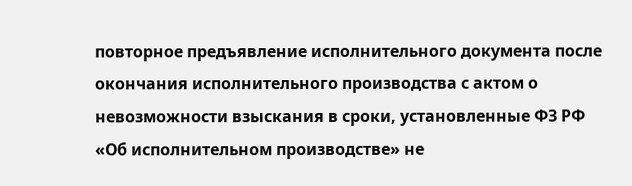повторное предъявление исполнительного документа после окончания исполнительного производства с актом о невозможности взыскания в сроки, установленные ФЗ РФ «Об исполнительном производстве» не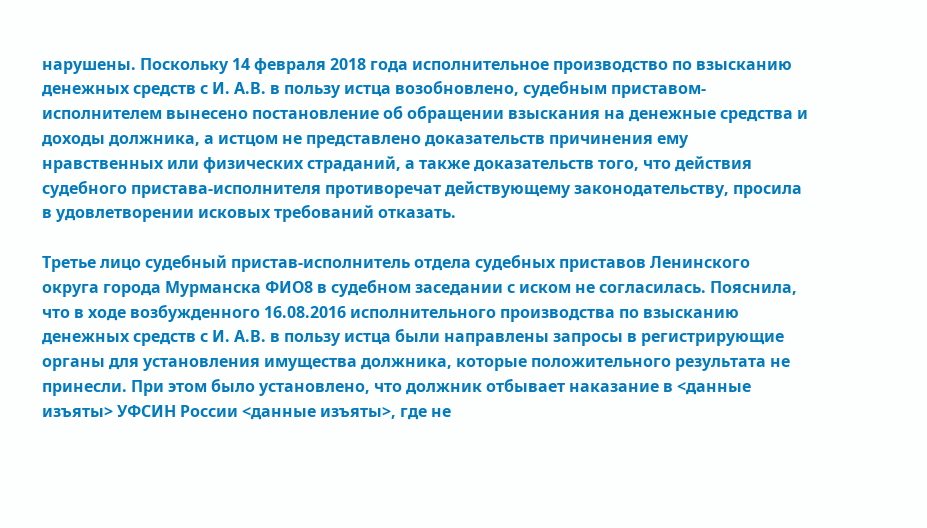нарушены. Поскольку 14 февраля 2018 года исполнительное производство по взысканию денежных средств с И. А.В. в пользу истца возобновлено, судебным приставом-исполнителем вынесено постановление об обращении взыскания на денежные средства и доходы должника, а истцом не представлено доказательств причинения ему нравственных или физических страданий, а также доказательств того, что действия судебного пристава-исполнителя противоречат действующему законодательству, просила в удовлетворении исковых требований отказать.

Третье лицо судебный пристав-исполнитель отдела судебных приставов Ленинского округа города Мурманска ФИО8 в судебном заседании с иском не согласилась. Пояснила, что в ходе возбужденного 16.08.2016 исполнительного производства по взысканию денежных средств с И. А.В. в пользу истца были направлены запросы в регистрирующие органы для установления имущества должника, которые положительного результата не принесли. При этом было установлено, что должник отбывает наказание в <данные изъяты> УФСИН России <данные изъяты>, где не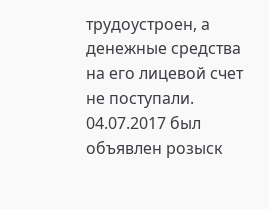трудоустроен, а денежные средства на его лицевой счет не поступали. 04.07.2017 был объявлен розыск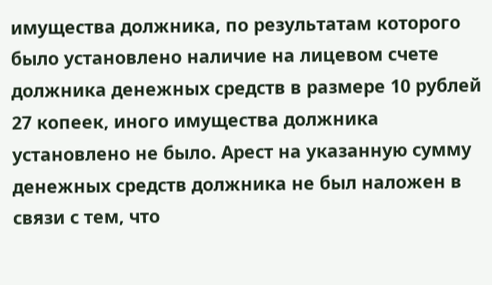имущества должника, по результатам которого было установлено наличие на лицевом счете должника денежных средств в размере 10 рублей 27 копеек, иного имущества должника установлено не было. Арест на указанную сумму денежных средств должника не был наложен в связи с тем, что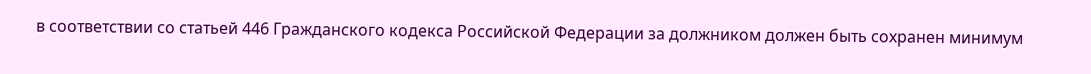в соответствии со статьей 446 Гражданского кодекса Российской Федерации за должником должен быть сохранен минимум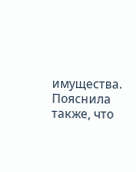имущества. Пояснила также, что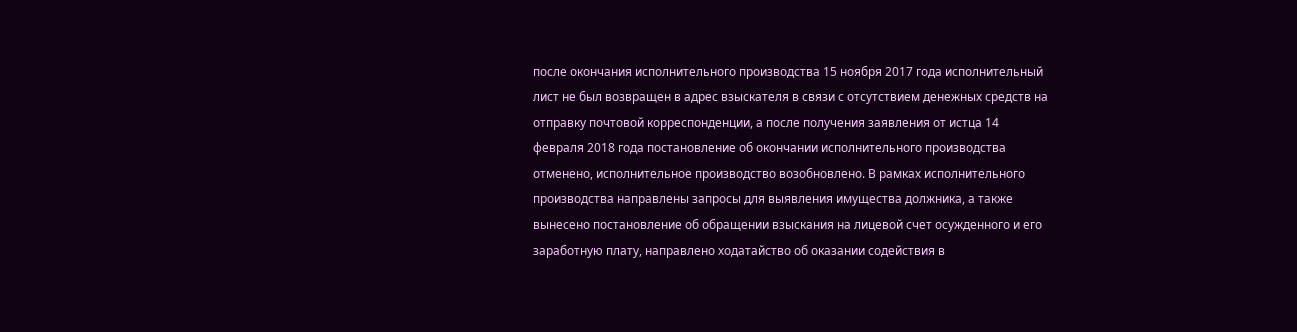после окончания исполнительного производства 15 ноября 2017 года исполнительный лист не был возвращен в адрес взыскателя в связи с отсутствием денежных средств на отправку почтовой корреспонденции, а после получения заявления от истца 14 февраля 2018 года постановление об окончании исполнительного производства отменено, исполнительное производство возобновлено. В рамках исполнительного производства направлены запросы для выявления имущества должника, а также вынесено постановление об обращении взыскания на лицевой счет осужденного и его заработную плату, направлено ходатайство об оказании содействия в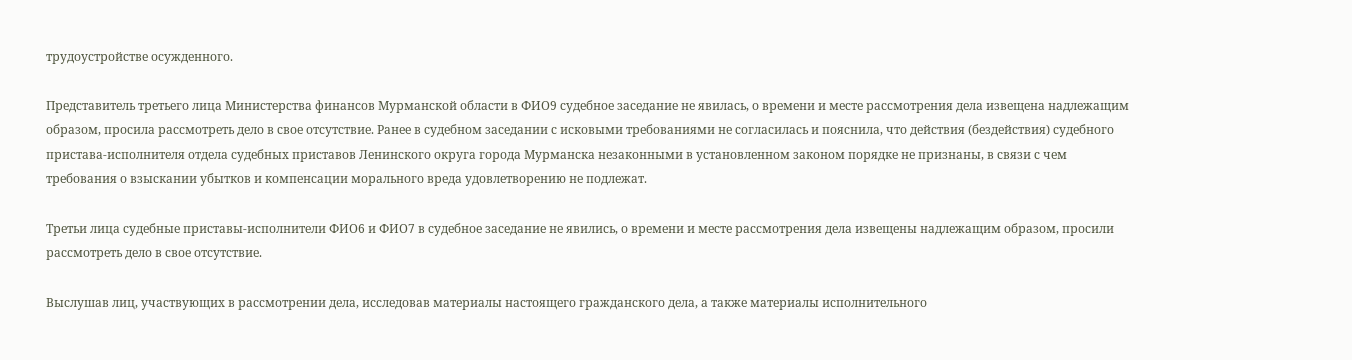трудоустройстве осужденного.

Представитель третьего лица Министерства финансов Мурманской области в ФИО9 судебное заседание не явилась, о времени и месте рассмотрения дела извещена надлежащим образом, просила рассмотреть дело в свое отсутствие. Ранее в судебном заседании с исковыми требованиями не согласилась и пояснила, что действия (бездействия) судебного пристава-исполнителя отдела судебных приставов Ленинского округа города Мурманска незаконными в установленном законом порядке не признаны, в связи с чем требования о взыскании убытков и компенсации морального вреда удовлетворению не подлежат.

Третьи лица судебные приставы-исполнители ФИО6 и ФИО7 в судебное заседание не явились, о времени и месте рассмотрения дела извещены надлежащим образом, просили рассмотреть дело в свое отсутствие.

Выслушав лиц, участвующих в рассмотрении дела, исследовав материалы настоящего гражданского дела, а также материалы исполнительного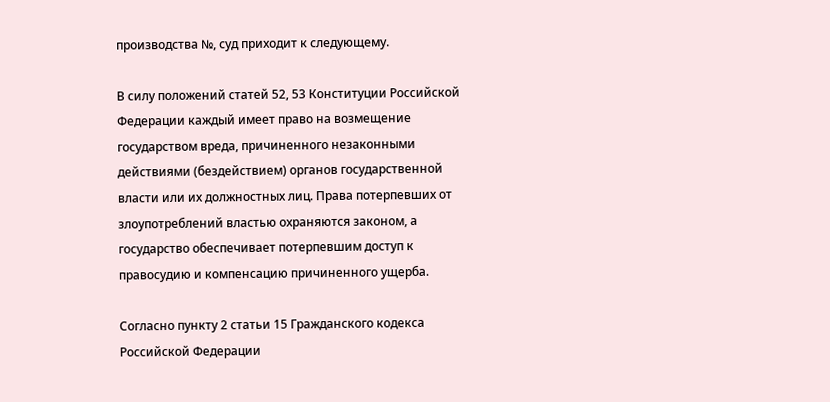производства №, суд приходит к следующему.

В силу положений статей 52, 53 Конституции Российской Федерации каждый имеет право на возмещение государством вреда, причиненного незаконными действиями (бездействием) органов государственной власти или их должностных лиц. Права потерпевших от злоупотреблений властью охраняются законом, а государство обеспечивает потерпевшим доступ к правосудию и компенсацию причиненного ущерба.

Согласно пункту 2 статьи 15 Гражданского кодекса Российской Федерации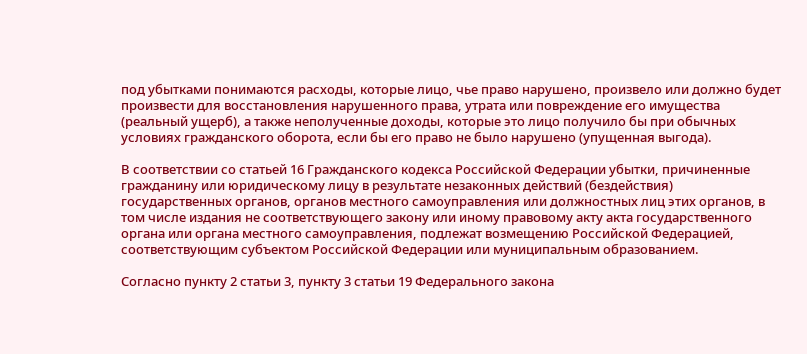под убытками понимаются расходы, которые лицо, чье право нарушено, произвело или должно будет произвести для восстановления нарушенного права, утрата или повреждение его имущества (реальный ущерб), а также неполученные доходы, которые это лицо получило бы при обычных условиях гражданского оборота, если бы его право не было нарушено (упущенная выгода).

В соответствии со статьей 16 Гражданского кодекса Российской Федерации убытки, причиненные гражданину или юридическому лицу в результате незаконных действий (бездействия) государственных органов, органов местного самоуправления или должностных лиц этих органов, в том числе издания не соответствующего закону или иному правовому акту акта государственного органа или органа местного самоуправления, подлежат возмещению Российской Федерацией, соответствующим субъектом Российской Федерации или муниципальным образованием.

Согласно пункту 2 статьи 3, пункту 3 статьи 19 Федерального закона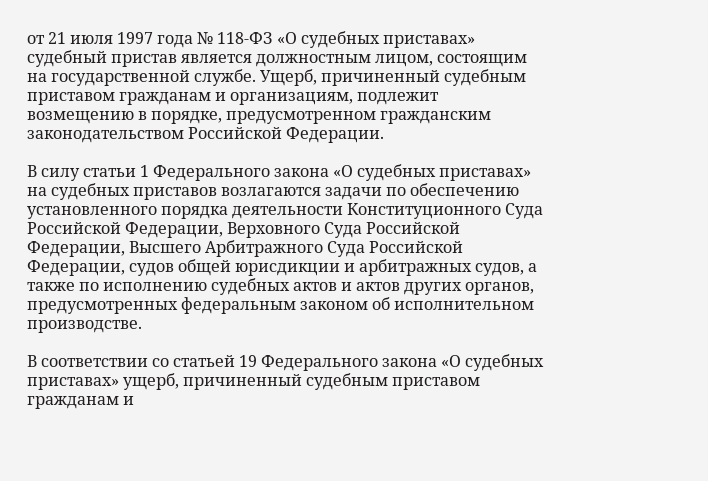от 21 июля 1997 года № 118-ФЗ «О судебных приставах» судебный пристав является должностным лицом, состоящим на государственной службе. Ущерб, причиненный судебным приставом гражданам и организациям, подлежит возмещению в порядке, предусмотренном гражданским законодательством Российской Федерации.

В силу статьи 1 Федерального закона «О судебных приставах» на судебных приставов возлагаются задачи по обеспечению установленного порядка деятельности Конституционного Суда Российской Федерации, Верховного Суда Российской Федерации, Высшего Арбитражного Суда Российской Федерации, судов общей юрисдикции и арбитражных судов, а также по исполнению судебных актов и актов других органов, предусмотренных федеральным законом об исполнительном производстве.

В соответствии со статьей 19 Федерального закона «О судебных приставах» ущерб, причиненный судебным приставом гражданам и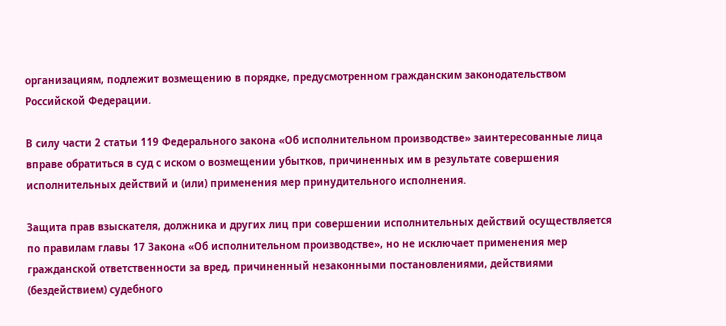организациям, подлежит возмещению в порядке, предусмотренном гражданским законодательством Российской Федерации.

В силу части 2 статьи 119 Федерального закона «Об исполнительном производстве» заинтересованные лица вправе обратиться в суд с иском о возмещении убытков, причиненных им в результате совершения исполнительных действий и (или) применения мер принудительного исполнения.

Защита прав взыскателя, должника и других лиц при совершении исполнительных действий осуществляется по правилам главы 17 Закона «Об исполнительном производстве», но не исключает применения мер гражданской ответственности за вред, причиненный незаконными постановлениями, действиями (бездействием) судебного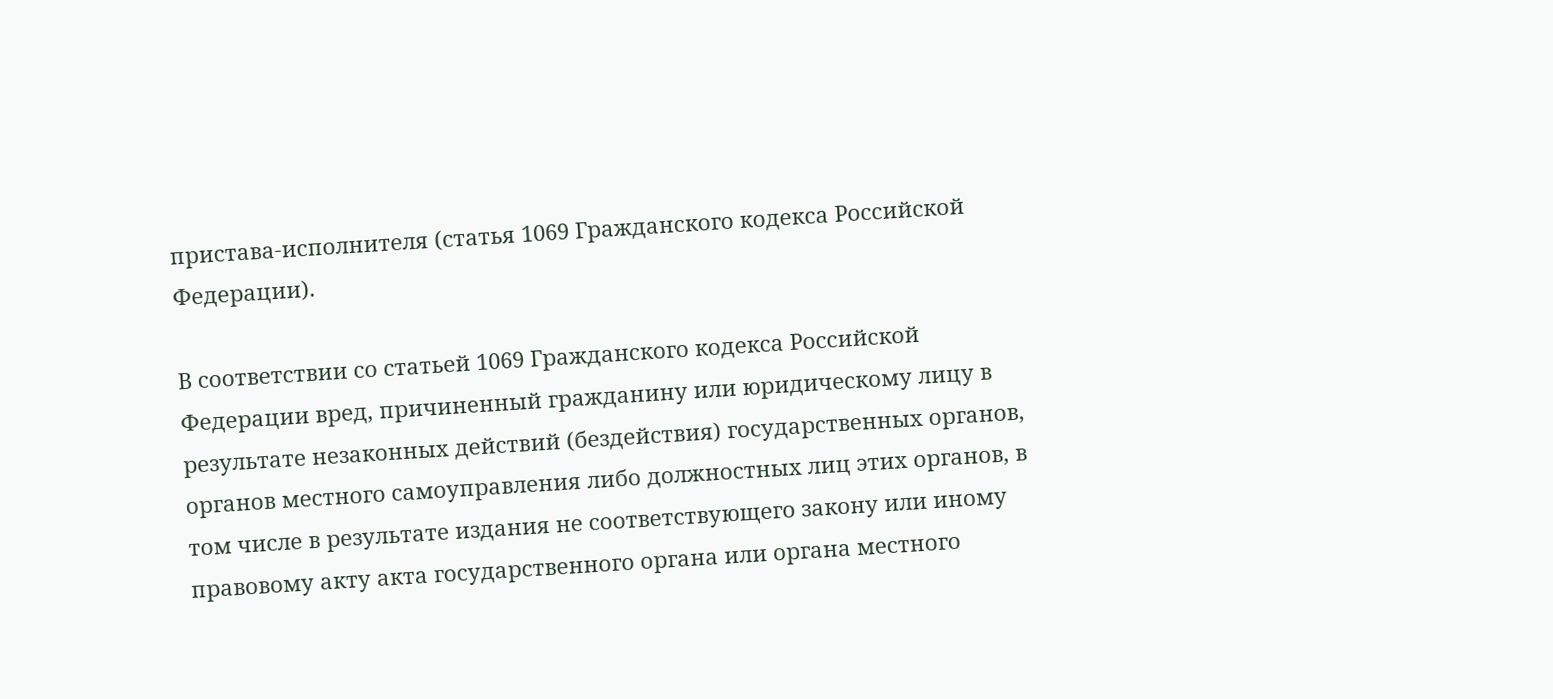пристава-исполнителя (статья 1069 Гражданского кодекса Российской Федерации).

В соответствии со статьей 1069 Гражданского кодекса Российской Федерации вред, причиненный гражданину или юридическому лицу в результате незаконных действий (бездействия) государственных органов, органов местного самоуправления либо должностных лиц этих органов, в том числе в результате издания не соответствующего закону или иному правовому акту акта государственного органа или органа местного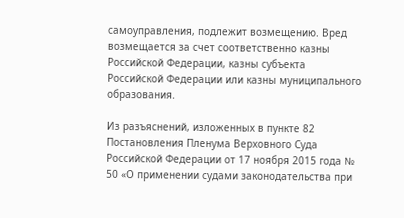самоуправления, подлежит возмещению. Вред возмещается за счет соответственно казны Российской Федерации, казны субъекта Российской Федерации или казны муниципального образования.

Из разъяснений, изложенных в пункте 82 Постановления Пленума Верховного Суда Российской Федерации от 17 ноября 2015 года № 50 «О применении судами законодательства при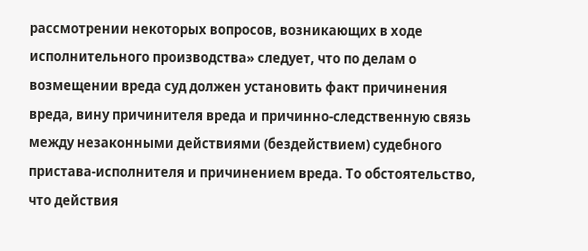рассмотрении некоторых вопросов, возникающих в ходе исполнительного производства» следует, что по делам о возмещении вреда суд должен установить факт причинения вреда, вину причинителя вреда и причинно-следственную связь между незаконными действиями (бездействием) судебного пристава-исполнителя и причинением вреда. То обстоятельство, что действия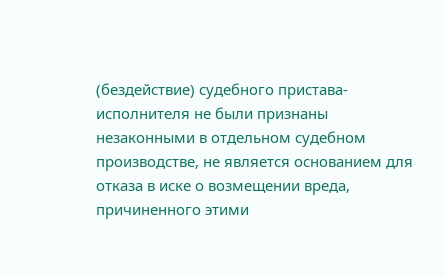(бездействие) судебного пристава-исполнителя не были признаны незаконными в отдельном судебном производстве, не является основанием для отказа в иске о возмещении вреда, причиненного этими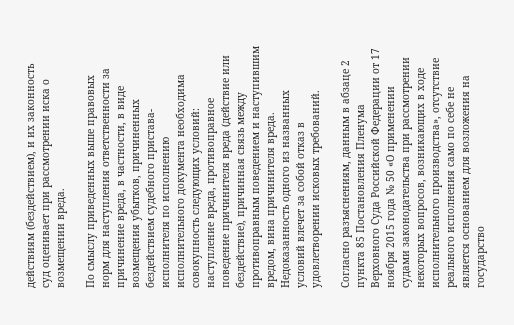действиям (бездействием), и их законность суд оценивает при рассмотрении иска о возмещении вреда.

По смыслу приведенных выше правовых норм для наступления ответственности за причинение вреда, в частности, в виде возмещения убытков, причиненных бездействием судебного пристава-исполнителя по исполнению исполнительного документа необходима совокупность следующих условий: наступление вреда, противоправное поведение причинителя вреда (действие или бездействие), причинная связь между противоправным поведением и наступившим вредом, вина причинителя вреда. Недоказанность одного из названных условий влечет за собой отказ в удовлетворении исковых требований.

Согласно разъяснениям, данным в абзаце 2 пункта 85 Постановления Пленума Верховного Суда Российской Федерации от 17 ноября 2015 года № 50 «О применении судами законодательства при рассмотрении некоторых вопросов, возникающих в ходе исполнительного производства», отсутствие реального исполнения само по себе не является основанием для возложения на государство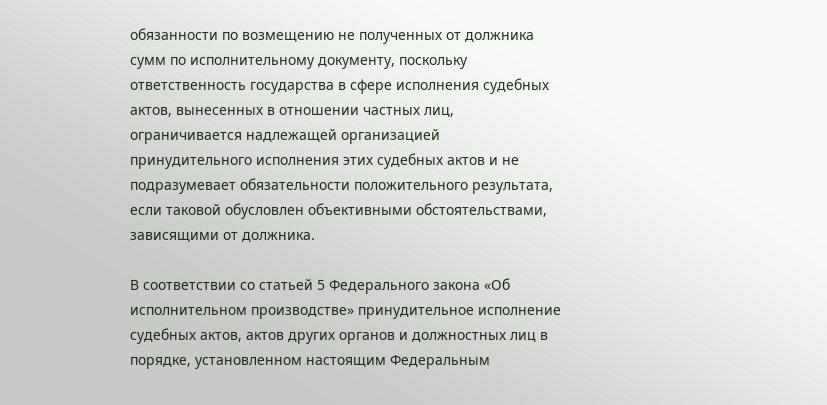обязанности по возмещению не полученных от должника сумм по исполнительному документу, поскольку ответственность государства в сфере исполнения судебных актов, вынесенных в отношении частных лиц, ограничивается надлежащей организацией принудительного исполнения этих судебных актов и не подразумевает обязательности положительного результата, если таковой обусловлен объективными обстоятельствами, зависящими от должника.

В соответствии со статьей 5 Федерального закона «Об исполнительном производстве» принудительное исполнение судебных актов, актов других органов и должностных лиц в порядке, установленном настоящим Федеральным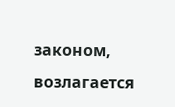законом, возлагается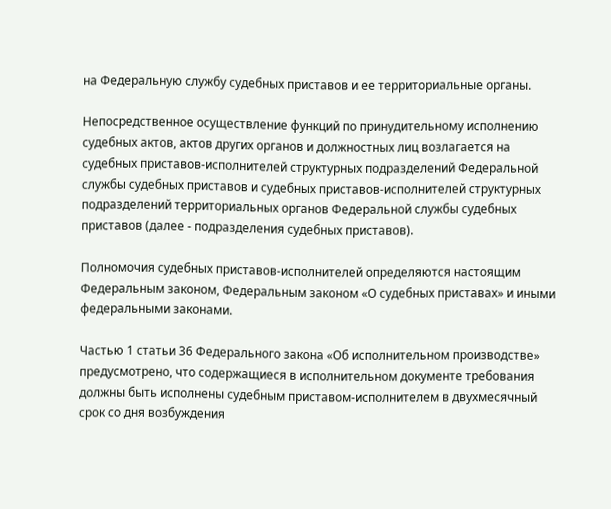на Федеральную службу судебных приставов и ее территориальные органы.

Непосредственное осуществление функций по принудительному исполнению судебных актов, актов других органов и должностных лиц возлагается на судебных приставов-исполнителей структурных подразделений Федеральной службы судебных приставов и судебных приставов-исполнителей структурных подразделений территориальных органов Федеральной службы судебных приставов (далее - подразделения судебных приставов).

Полномочия судебных приставов-исполнителей определяются настоящим Федеральным законом, Федеральным законом «О судебных приставах» и иными федеральными законами.

Частью 1 статьи 36 Федерального закона «Об исполнительном производстве» предусмотрено, что содержащиеся в исполнительном документе требования должны быть исполнены судебным приставом-исполнителем в двухмесячный срок со дня возбуждения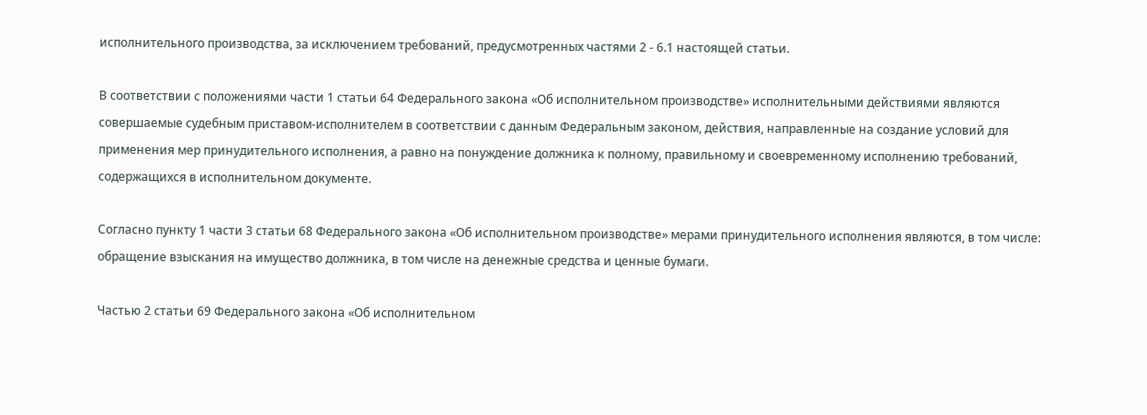исполнительного производства, за исключением требований, предусмотренных частями 2 - 6.1 настоящей статьи.

В соответствии с положениями части 1 статьи 64 Федерального закона «Об исполнительном производстве» исполнительными действиями являются совершаемые судебным приставом-исполнителем в соответствии с данным Федеральным законом, действия, направленные на создание условий для применения мер принудительного исполнения, а равно на понуждение должника к полному, правильному и своевременному исполнению требований, содержащихся в исполнительном документе.

Согласно пункту 1 части 3 статьи 68 Федерального закона «Об исполнительном производстве» мерами принудительного исполнения являются, в том числе: обращение взыскания на имущество должника, в том числе на денежные средства и ценные бумаги.

Частью 2 статьи 69 Федерального закона «Об исполнительном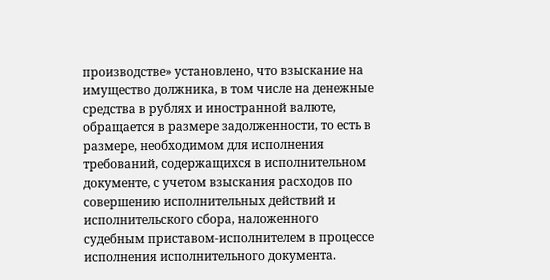производстве» установлено, что взыскание на имущество должника, в том числе на денежные средства в рублях и иностранной валюте, обращается в размере задолженности, то есть в размере, необходимом для исполнения требований, содержащихся в исполнительном документе, с учетом взыскания расходов по совершению исполнительных действий и исполнительского сбора, наложенного судебным приставом-исполнителем в процессе исполнения исполнительного документа.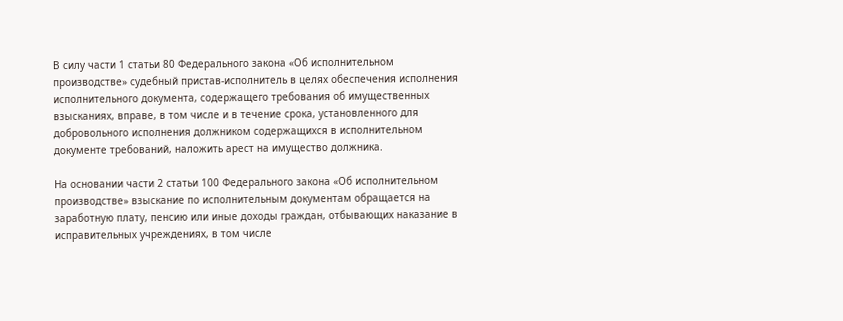В силу части 1 статьи 80 Федерального закона «Об исполнительном производстве» судебный пристав-исполнитель в целях обеспечения исполнения исполнительного документа, содержащего требования об имущественных взысканиях, вправе, в том числе и в течение срока, установленного для добровольного исполнения должником содержащихся в исполнительном документе требований, наложить арест на имущество должника.

На основании части 2 статьи 100 Федерального закона «Об исполнительном производстве» взыскание по исполнительным документам обращается на заработную плату, пенсию или иные доходы граждан, отбывающих наказание в исправительных учреждениях, в том числе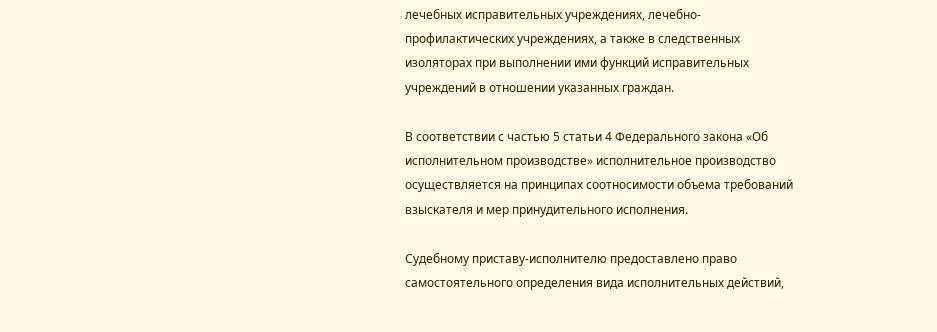лечебных исправительных учреждениях, лечебно-профилактических учреждениях, а также в следственных изоляторах при выполнении ими функций исправительных учреждений в отношении указанных граждан.

В соответствии с частью 5 статьи 4 Федерального закона «Об исполнительном производстве» исполнительное производство осуществляется на принципах соотносимости объема требований взыскателя и мер принудительного исполнения.

Судебному приставу-исполнителю предоставлено право самостоятельного определения вида исполнительных действий,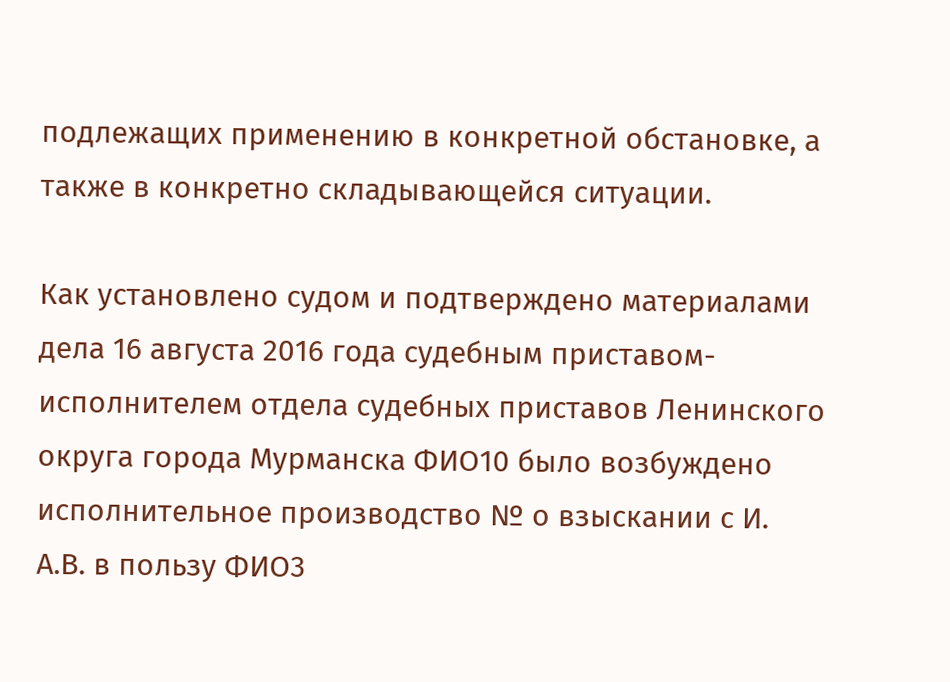подлежащих применению в конкретной обстановке, а также в конкретно складывающейся ситуации.

Как установлено судом и подтверждено материалами дела 16 августа 2016 года судебным приставом-исполнителем отдела судебных приставов Ленинского округа города Мурманска ФИО10 было возбуждено исполнительное производство № о взыскании с И. А.В. в пользу ФИО3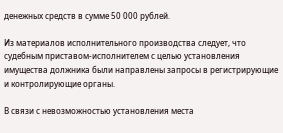денежных средств в сумме 50 000 рублей.

Из материалов исполнительного производства следует, что судебным приставом-исполнителем с целью установления имущества должника были направлены запросы в регистрирующие и контролирующие органы.

В связи с невозможностью установления места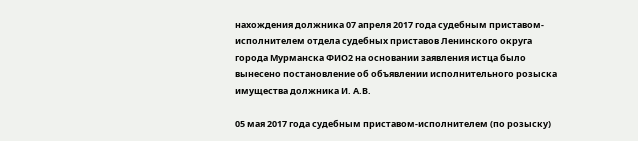нахождения должника 07 апреля 2017 года судебным приставом-исполнителем отдела судебных приставов Ленинского округа города Мурманска ФИО2 на основании заявления истца было вынесено постановление об объявлении исполнительного розыска имущества должника И. А.В.

05 мая 2017 года судебным приставом-исполнителем (по розыску)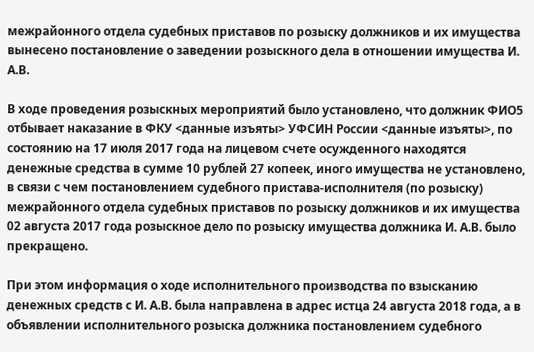межрайонного отдела судебных приставов по розыску должников и их имущества вынесено постановление о заведении розыскного дела в отношении имущества И. А.В.

В ходе проведения розыскных мероприятий было установлено, что должник ФИО5 отбывает наказание в ФКУ <данные изъяты> УФСИН России <данные изъяты>, по состоянию на 17 июля 2017 года на лицевом счете осужденного находятся денежные средства в сумме 10 рублей 27 копеек, иного имущества не установлено, в связи с чем постановлением судебного пристава-исполнителя (по розыску) межрайонного отдела судебных приставов по розыску должников и их имущества 02 августа 2017 года розыскное дело по розыску имущества должника И. А.В. было прекращено.

При этом информация о ходе исполнительного производства по взысканию денежных средств с И. А.В. была направлена в адрес истца 24 августа 2018 года, а в объявлении исполнительного розыска должника постановлением судебного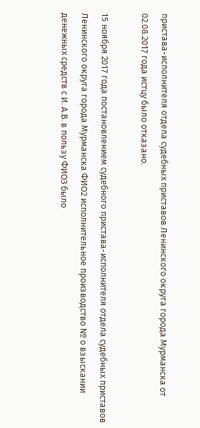пристава-исполнителя отдела судебных приставов Ленинского округа города Мурманска от 02.08.2017 года истцу было отказано.

15 ноября 2017 года постановлением судебного пристава-исполнителя отдела судебных приставов Ленинского округа города Мурманска ФИО2 исполнительное производство № о взыскании денежных средств с И. А.В. в пользу ФИО3 было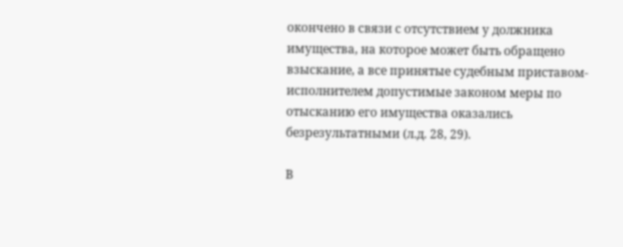окончено в связи с отсутствием у должника имущества, на которое может быть обращено взыскание, а все принятые судебным приставом-исполнителем допустимые законом меры по отысканию его имущества оказались безрезультатными (л.д. 28, 29).

В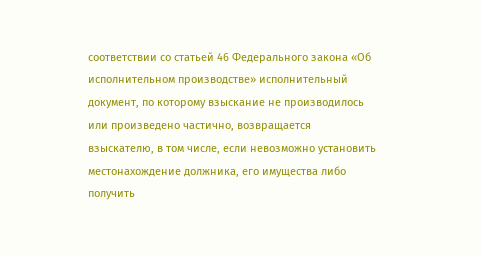соответствии со статьей 46 Федерального закона «Об исполнительном производстве» исполнительный документ, по которому взыскание не производилось или произведено частично, возвращается взыскателю, в том числе, если невозможно установить местонахождение должника, его имущества либо получить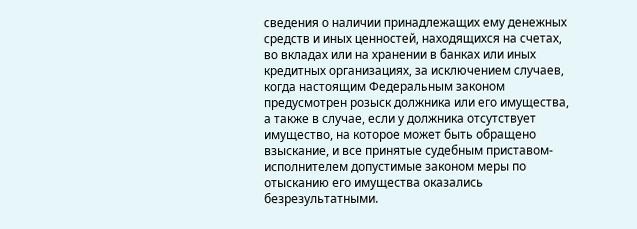сведения о наличии принадлежащих ему денежных средств и иных ценностей, находящихся на счетах, во вкладах или на хранении в банках или иных кредитных организациях, за исключением случаев, когда настоящим Федеральным законом предусмотрен розыск должника или его имущества, а также в случае, если у должника отсутствует имущество, на которое может быть обращено взыскание, и все принятые судебным приставом-исполнителем допустимые законом меры по отысканию его имущества оказались безрезультатными.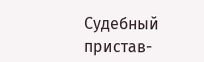Судебный пристав-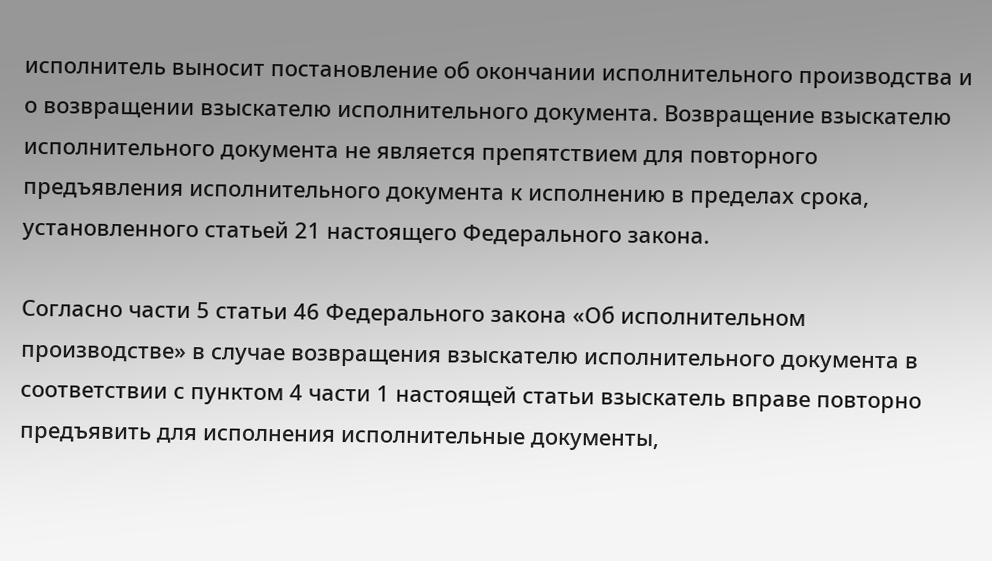исполнитель выносит постановление об окончании исполнительного производства и о возвращении взыскателю исполнительного документа. Возвращение взыскателю исполнительного документа не является препятствием для повторного предъявления исполнительного документа к исполнению в пределах срока, установленного статьей 21 настоящего Федерального закона.

Согласно части 5 статьи 46 Федерального закона «Об исполнительном производстве» в случае возвращения взыскателю исполнительного документа в соответствии с пунктом 4 части 1 настоящей статьи взыскатель вправе повторно предъявить для исполнения исполнительные документы,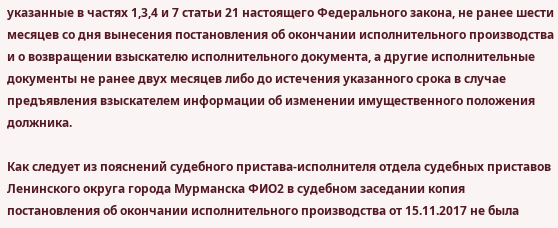указанные в частях 1,3,4 и 7 статьи 21 настоящего Федерального закона, не ранее шести месяцев со дня вынесения постановления об окончании исполнительного производства и о возвращении взыскателю исполнительного документа, а другие исполнительные документы не ранее двух месяцев либо до истечения указанного срока в случае предъявления взыскателем информации об изменении имущественного положения должника.

Как следует из пояснений судебного пристава-исполнителя отдела судебных приставов Ленинского округа города Мурманска ФИО2 в судебном заседании копия постановления об окончании исполнительного производства от 15.11.2017 не была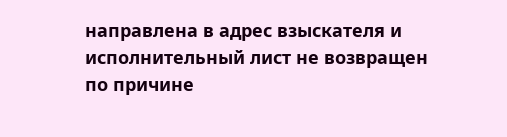направлена в адрес взыскателя и исполнительный лист не возвращен по причине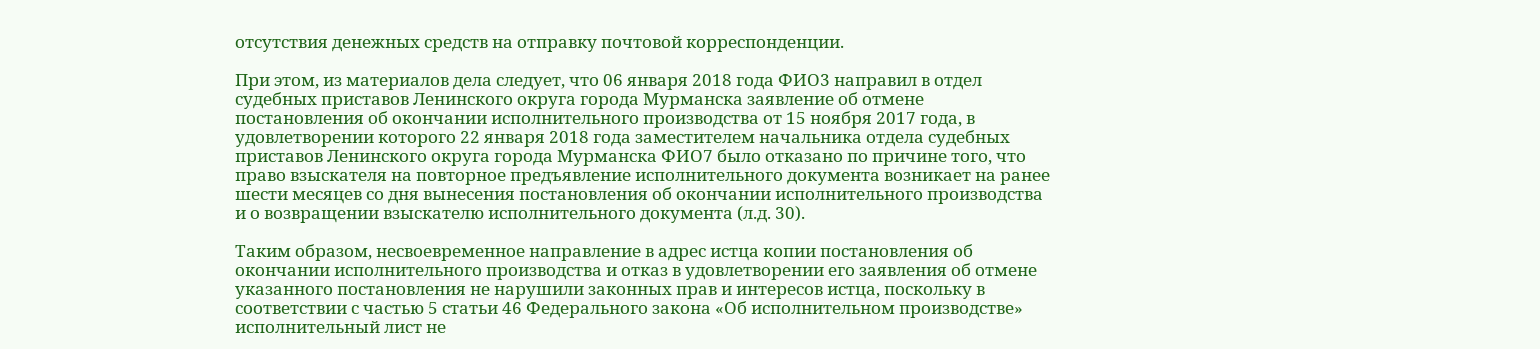отсутствия денежных средств на отправку почтовой корреспонденции.

При этом, из материалов дела следует, что 06 января 2018 года ФИО3 направил в отдел судебных приставов Ленинского округа города Мурманска заявление об отмене постановления об окончании исполнительного производства от 15 ноября 2017 года, в удовлетворении которого 22 января 2018 года заместителем начальника отдела судебных приставов Ленинского округа города Мурманска ФИО7 было отказано по причине того, что право взыскателя на повторное предъявление исполнительного документа возникает на ранее шести месяцев со дня вынесения постановления об окончании исполнительного производства и о возвращении взыскателю исполнительного документа (л.д. 30).

Таким образом, несвоевременное направление в адрес истца копии постановления об окончании исполнительного производства и отказ в удовлетворении его заявления об отмене указанного постановления не нарушили законных прав и интересов истца, поскольку в соответствии с частью 5 статьи 46 Федерального закона «Об исполнительном производстве» исполнительный лист не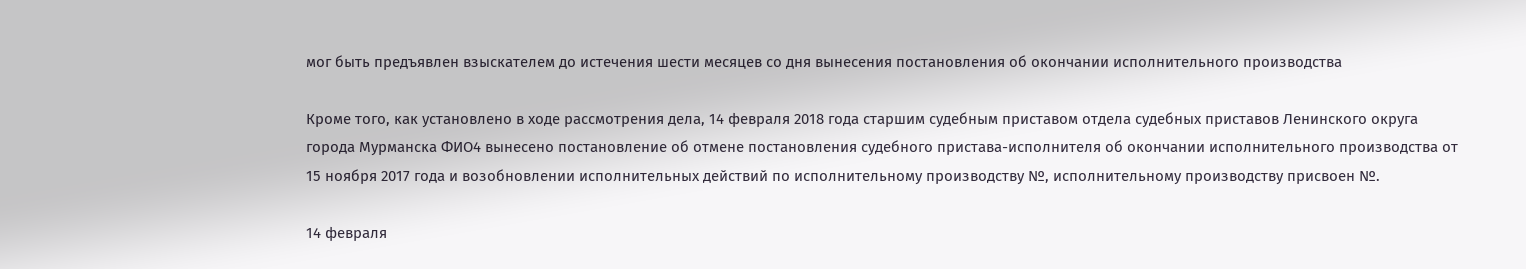мог быть предъявлен взыскателем до истечения шести месяцев со дня вынесения постановления об окончании исполнительного производства

Кроме того, как установлено в ходе рассмотрения дела, 14 февраля 2018 года старшим судебным приставом отдела судебных приставов Ленинского округа города Мурманска ФИО4 вынесено постановление об отмене постановления судебного пристава-исполнителя об окончании исполнительного производства от 15 ноября 2017 года и возобновлении исполнительных действий по исполнительному производству №, исполнительному производству присвоен №.

14 февраля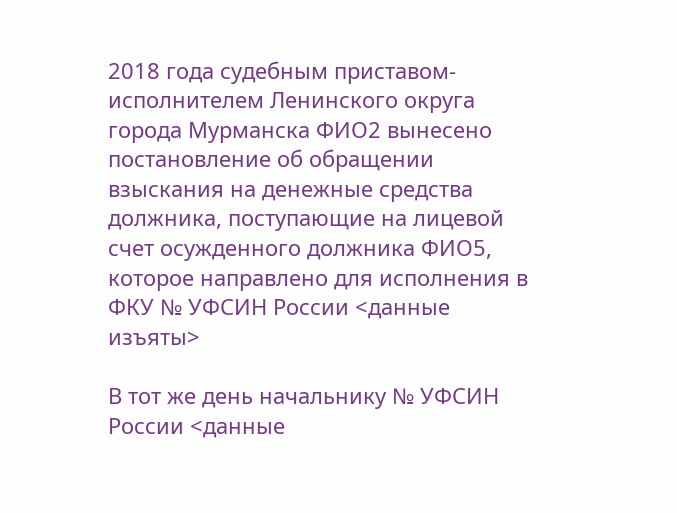2018 года судебным приставом-исполнителем Ленинского округа города Мурманска ФИО2 вынесено постановление об обращении взыскания на денежные средства должника, поступающие на лицевой счет осужденного должника ФИО5, которое направлено для исполнения в ФКУ № УФСИН России <данные изъяты>

В тот же день начальнику № УФСИН России <данные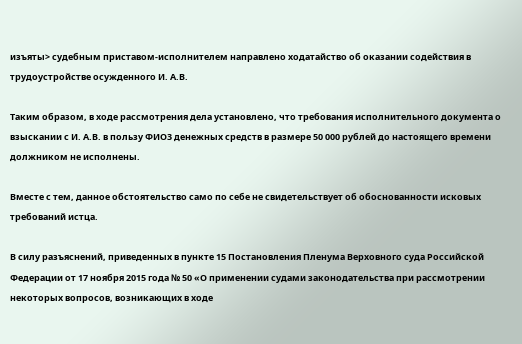изъяты> судебным приставом-исполнителем направлено ходатайство об оказании содействия в трудоустройстве осужденного И. А.В.

Таким образом, в ходе рассмотрения дела установлено, что требования исполнительного документа о взыскании с И. А.В. в пользу ФИО3 денежных средств в размере 50 000 рублей до настоящего времени должником не исполнены.

Вместе с тем, данное обстоятельство само по себе не свидетельствует об обоснованности исковых требований истца.

В силу разъяснений, приведенных в пункте 15 Постановления Пленума Верховного суда Российской Федерации от 17 ноября 2015 года № 50 «О применении судами законодательства при рассмотрении некоторых вопросов, возникающих в ходе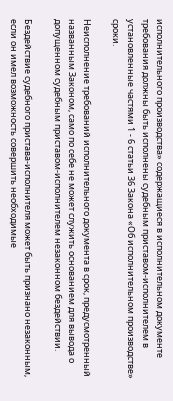исполнительного производства» содержащиеся в исполнительном документе требования должны быть исполнены судебным приставом-исполнителем в установленные частями 1 - 6 статьи 36 Закона «Об исполнительном производстве» сроки.

Неисполнение требований исполнительного документа в срок, предусмотренный названным Законом, само по себе не может служить основанием для вывода о допущенном судебным приставом-исполнителем незаконном бездействии.

Бездействие судебного пристава-исполнителя может быть признано незаконным, если он имел возможность совершить необходимые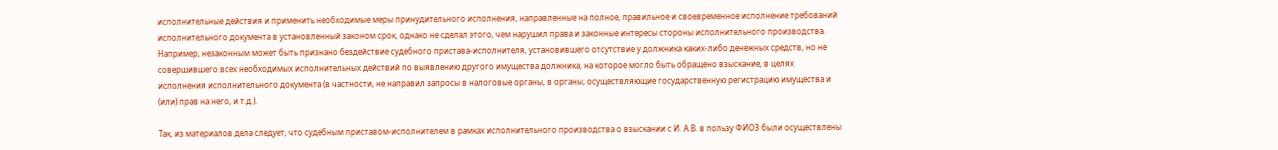исполнительные действия и применить необходимые меры принудительного исполнения, направленные на полное, правильное и своевременное исполнение требований исполнительного документа в установленный законом срок, однако не сделал этого, чем нарушил права и законные интересы стороны исполнительного производства. Например, незаконным может быть признано бездействие судебного пристава-исполнителя, установившего отсутствие у должника каких-либо денежных средств, но не совершившего всех необходимых исполнительных действий по выявлению другого имущества должника, на которое могло быть обращено взыскание, в целях исполнения исполнительного документа (в частности, не направил запросы в налоговые органы, в органы, осуществляющие государственную регистрацию имущества и (или) прав на него, и т.д.).

Так, из материалов дела следует, что судебным приставом-исполнителем в рамках исполнительного производства о взыскании с И. А.В. в пользу ФИО3 были осуществлены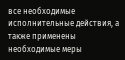все необходимые исполнительные действия, а также применены необходимые меры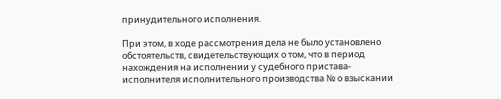принудительного исполнения.

При этом, в ходе рассмотрения дела не было установлено обстоятельств, свидетельствующих о том, что в период нахождения на исполнении у судебного пристава-исполнителя исполнительного производства № о взыскании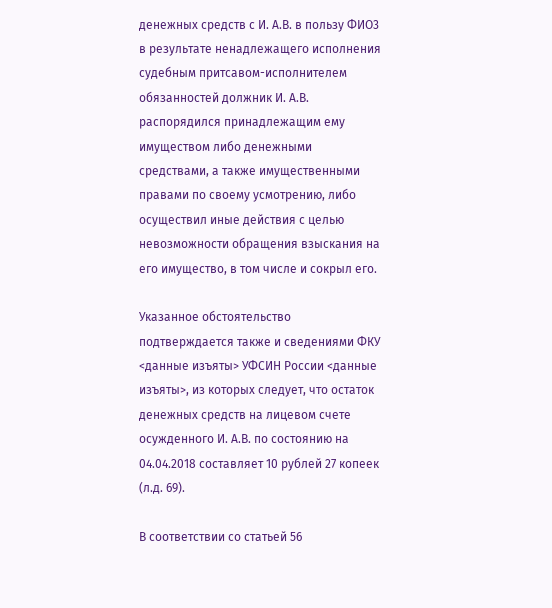денежных средств с И. А.В. в пользу ФИО3 в результате ненадлежащего исполнения судебным притсавом-исполнителем обязанностей должник И. А.В. распорядился принадлежащим ему имуществом либо денежными средствами, а также имущественными правами по своему усмотрению, либо осуществил иные действия с целью невозможности обращения взыскания на его имущество, в том числе и сокрыл его.

Указанное обстоятельство подтверждается также и сведениями ФКУ <данные изъяты> УФСИН России <данные изъяты>, из которых следует, что остаток денежных средств на лицевом счете осужденного И. А.В. по состоянию на 04.04.2018 составляет 10 рублей 27 копеек (л.д. 69).

В соответствии со статьей 56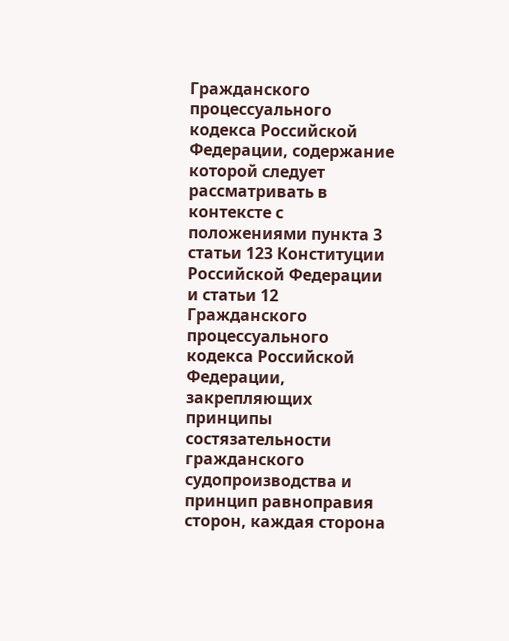Гражданского процессуального кодекса Российской Федерации, содержание которой следует рассматривать в контексте с положениями пункта 3 статьи 123 Конституции Российской Федерации и статьи 12 Гражданского процессуального кодекса Российской Федерации, закрепляющих принципы состязательности гражданского судопроизводства и принцип равноправия сторон, каждая сторона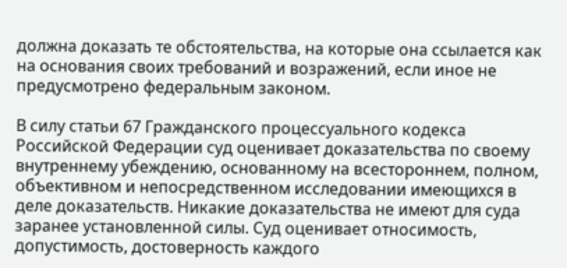должна доказать те обстоятельства, на которые она ссылается как на основания своих требований и возражений, если иное не предусмотрено федеральным законом.

В силу статьи 67 Гражданского процессуального кодекса Российской Федерации суд оценивает доказательства по своему внутреннему убеждению, основанному на всестороннем, полном, объективном и непосредственном исследовании имеющихся в деле доказательств. Никакие доказательства не имеют для суда заранее установленной силы. Суд оценивает относимость, допустимость, достоверность каждого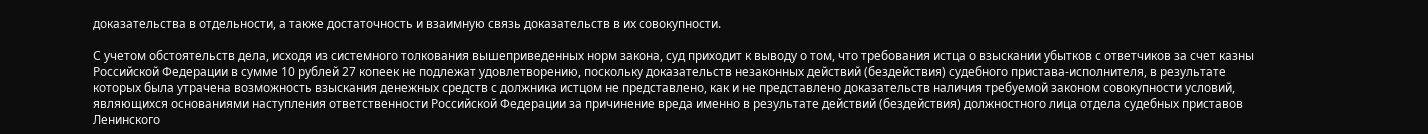доказательства в отдельности, а также достаточность и взаимную связь доказательств в их совокупности.

С учетом обстоятельств дела, исходя из системного толкования вышеприведенных норм закона, суд приходит к выводу о том, что требования истца о взыскании убытков с ответчиков за счет казны Российской Федерации в сумме 10 рублей 27 копеек не подлежат удовлетворению, поскольку доказательств незаконных действий (бездействия) судебного пристава-исполнителя, в результате которых была утрачена возможность взыскания денежных средств с должника истцом не представлено, как и не представлено доказательств наличия требуемой законом совокупности условий, являющихся основаниями наступления ответственности Российской Федерации за причинение вреда именно в результате действий (бездействия) должностного лица отдела судебных приставов Ленинского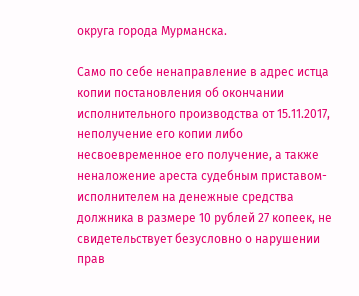округа города Мурманска.

Само по себе ненаправление в адрес истца копии постановления об окончании исполнительного производства от 15.11.2017, неполучение его копии либо несвоевременное его получение, а также неналожение ареста судебным приставом-исполнителем на денежные средства должника в размере 10 рублей 27 копеек, не свидетельствует безусловно о нарушении прав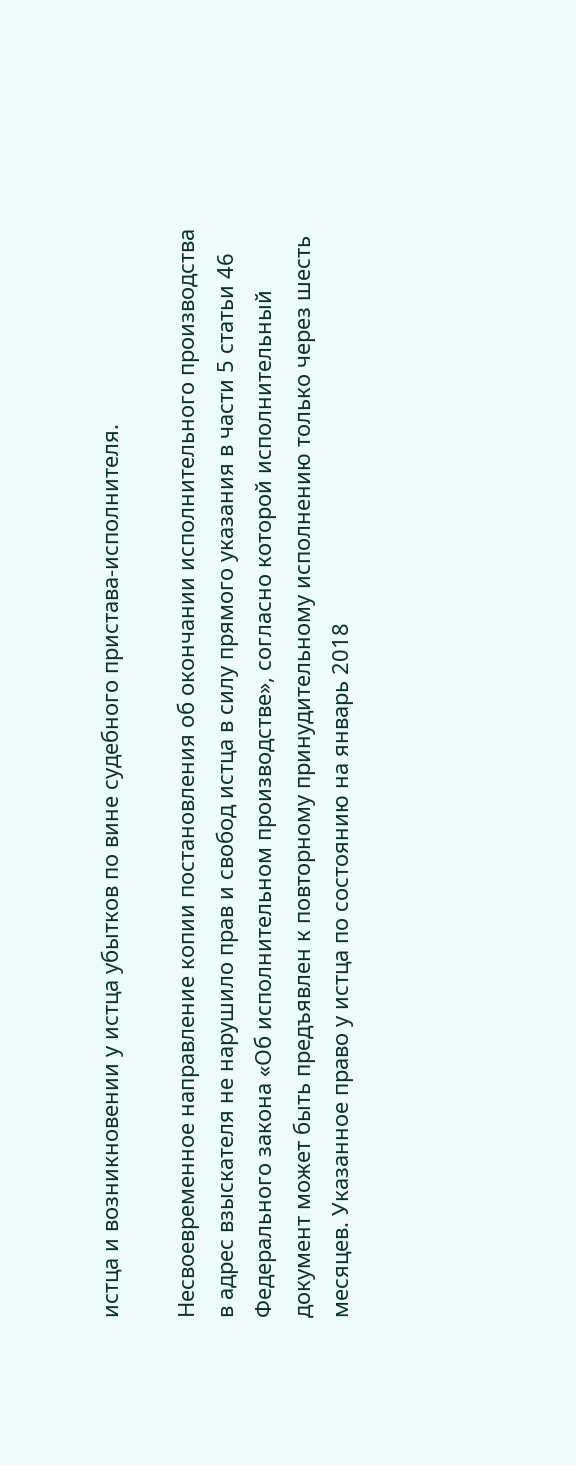истца и возникновении у истца убытков по вине судебного пристава-исполнителя.

Несвоевременное направление копии постановления об окончании исполнительного производства в адрес взыскателя не нарушило прав и свобод истца в силу прямого указания в части 5 статьи 46 Федерального закона «Об исполнительном производстве», согласно которой исполнительный документ может быть предъявлен к повторному принудительному исполнению только через шесть месяцев. Указанное право у истца по состоянию на январь 2018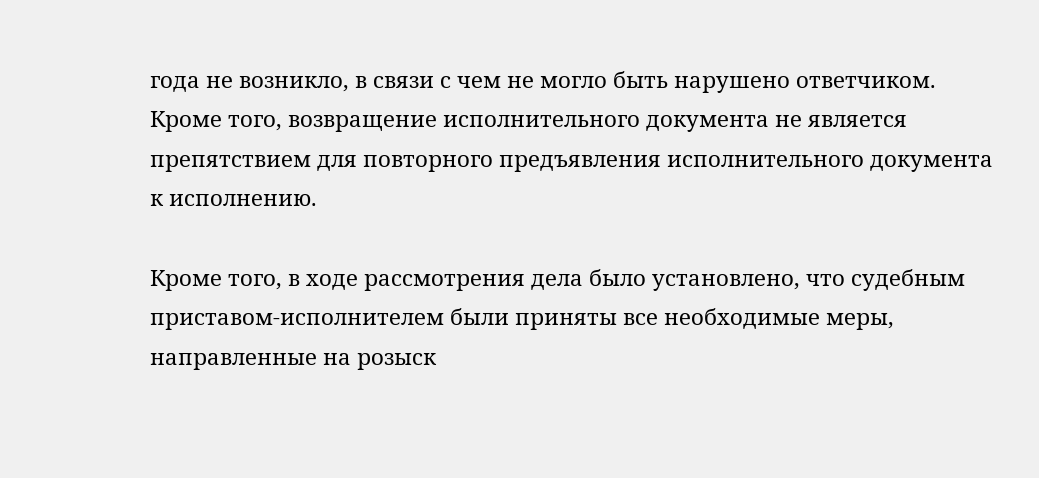года не возникло, в связи с чем не могло быть нарушено ответчиком. Кроме того, возвращение исполнительного документа не является препятствием для повторного предъявления исполнительного документа к исполнению.

Кроме того, в ходе рассмотрения дела было установлено, что судебным приставом-исполнителем были приняты все необходимые меры, направленные на розыск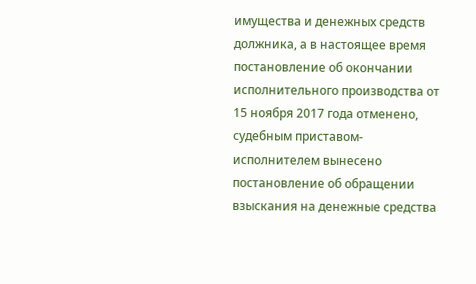имущества и денежных средств должника, а в настоящее время постановление об окончании исполнительного производства от 15 ноября 2017 года отменено, судебным приставом-исполнителем вынесено постановление об обращении взыскания на денежные средства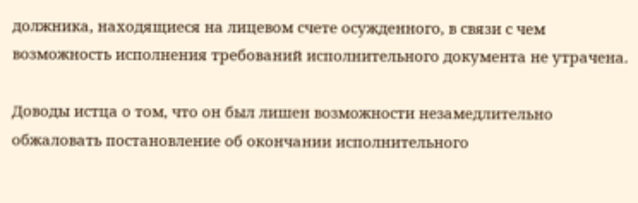должника, находящиеся на лицевом счете осужденного, в связи с чем возможность исполнения требований исполнительного документа не утрачена.

Доводы истца о том, что он был лишен возможности незамедлительно обжаловать постановление об окончании исполнительного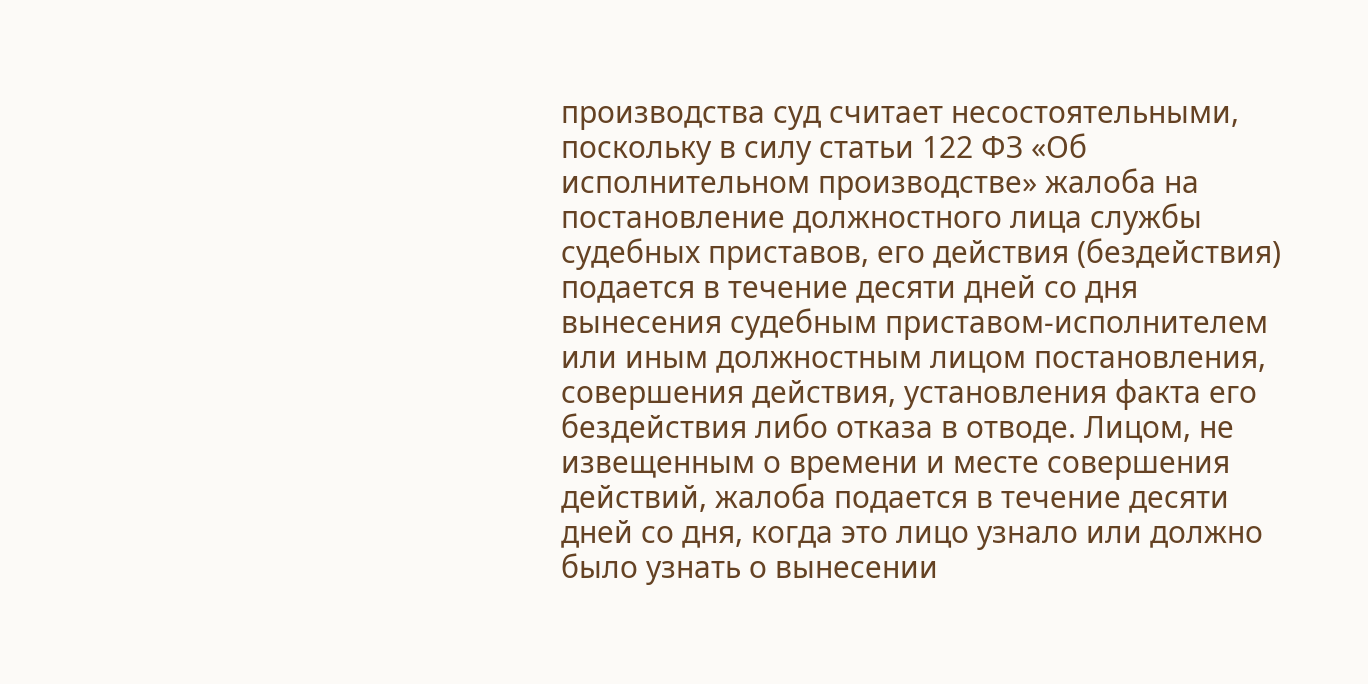производства суд считает несостоятельными, поскольку в силу статьи 122 ФЗ «Об исполнительном производстве» жалоба на постановление должностного лица службы судебных приставов, его действия (бездействия) подается в течение десяти дней со дня вынесения судебным приставом-исполнителем или иным должностным лицом постановления, совершения действия, установления факта его бездействия либо отказа в отводе. Лицом, не извещенным о времени и месте совершения действий, жалоба подается в течение десяти дней со дня, когда это лицо узнало или должно было узнать о вынесении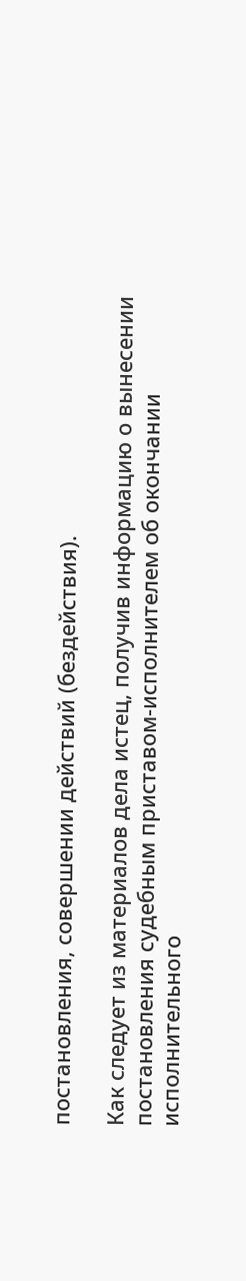постановления, совершении действий (бездействия).

Как следует из материалов дела истец, получив информацию о вынесении постановления судебным приставом-исполнителем об окончании исполнительного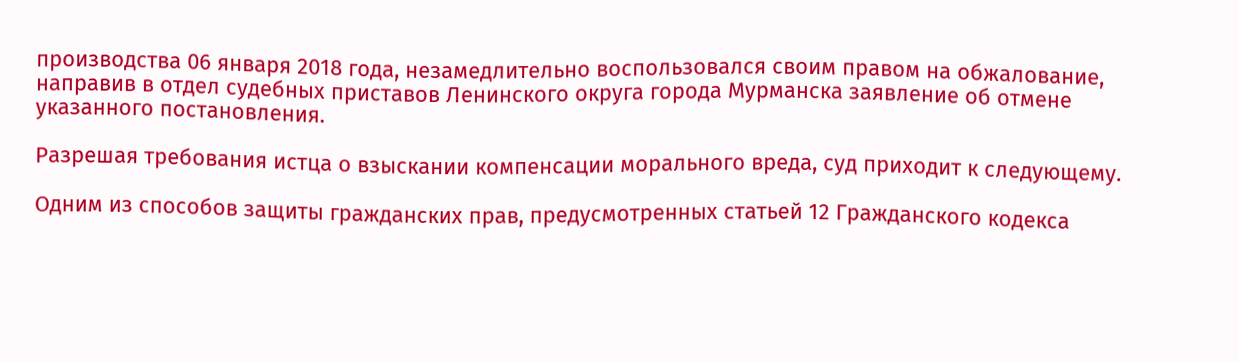производства 06 января 2018 года, незамедлительно воспользовался своим правом на обжалование, направив в отдел судебных приставов Ленинского округа города Мурманска заявление об отмене указанного постановления.

Разрешая требования истца о взыскании компенсации морального вреда, суд приходит к следующему.

Одним из способов защиты гражданских прав, предусмотренных статьей 12 Гражданского кодекса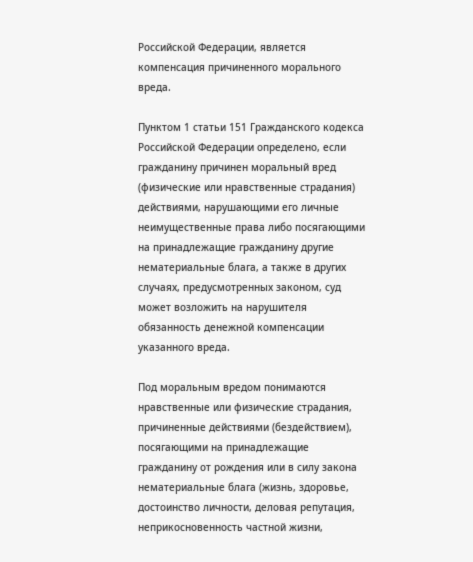Российской Федерации, является компенсация причиненного морального вреда.

Пунктом 1 статьи 151 Гражданского кодекса Российской Федерации определено, если гражданину причинен моральный вред (физические или нравственные страдания) действиями, нарушающими его личные неимущественные права либо посягающими на принадлежащие гражданину другие нематериальные блага, а также в других случаях, предусмотренных законом, суд может возложить на нарушителя обязанность денежной компенсации указанного вреда.

Под моральным вредом понимаются нравственные или физические страдания, причиненные действиями (бездействием), посягающими на принадлежащие гражданину от рождения или в силу закона нематериальные блага (жизнь, здоровье, достоинство личности, деловая репутация, неприкосновенность частной жизни,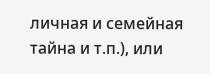личная и семейная тайна и т.п.), или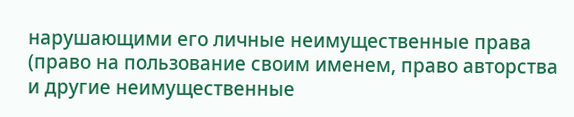нарушающими его личные неимущественные права (право на пользование своим именем, право авторства и другие неимущественные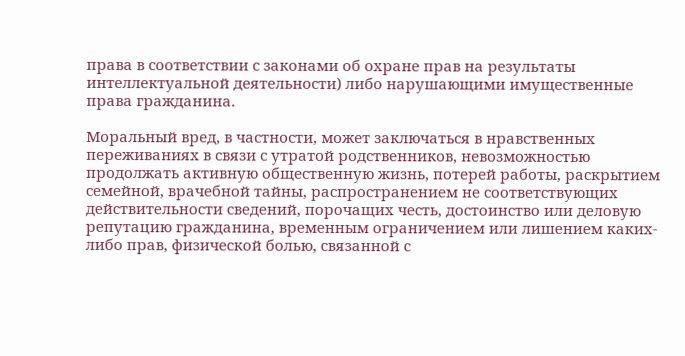права в соответствии с законами об охране прав на результаты интеллектуальной деятельности) либо нарушающими имущественные права гражданина.

Моральный вред, в частности, может заключаться в нравственных переживаниях в связи с утратой родственников, невозможностью продолжать активную общественную жизнь, потерей работы, раскрытием семейной, врачебной тайны, распространением не соответствующих действительности сведений, порочащих честь, достоинство или деловую репутацию гражданина, временным ограничением или лишением каких-либо прав, физической болью, связанной с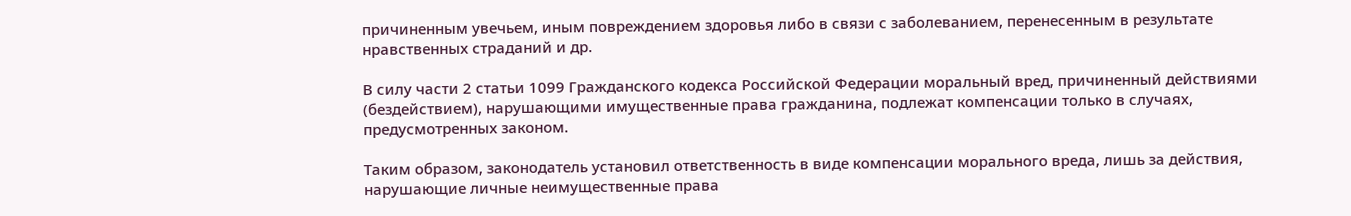причиненным увечьем, иным повреждением здоровья либо в связи с заболеванием, перенесенным в результате нравственных страданий и др.

В силу части 2 статьи 1099 Гражданского кодекса Российской Федерации моральный вред, причиненный действиями (бездействием), нарушающими имущественные права гражданина, подлежат компенсации только в случаях, предусмотренных законом.

Таким образом, законодатель установил ответственность в виде компенсации морального вреда, лишь за действия, нарушающие личные неимущественные права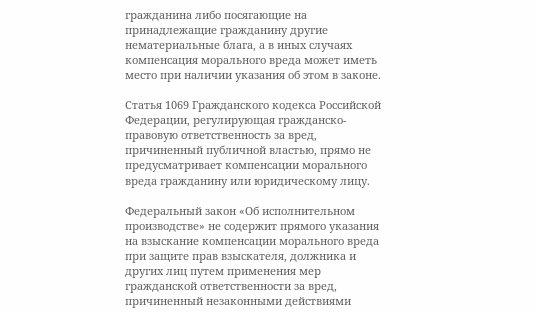гражданина либо посягающие на принадлежащие гражданину другие нематериальные блага, а в иных случаях компенсация морального вреда может иметь место при наличии указания об этом в законе.

Статья 1069 Гражданского кодекса Российской Федерации, регулирующая гражданско-правовую ответственность за вред, причиненный публичной властью, прямо не предусматривает компенсации морального вреда гражданину или юридическому лицу.

Федеральный закон «Об исполнительном производстве» не содержит прямого указания на взыскание компенсации морального вреда при защите прав взыскателя, должника и других лиц путем применения мер гражданской ответственности за вред, причиненный незаконными действиями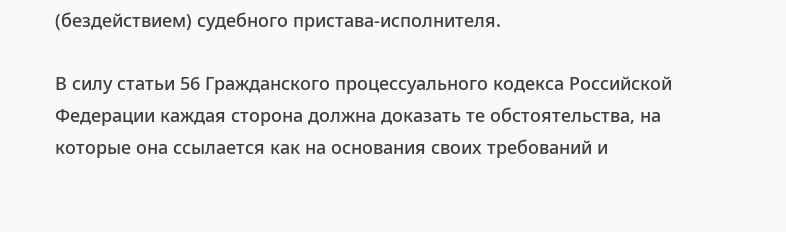(бездействием) судебного пристава-исполнителя.

В силу статьи 56 Гражданского процессуального кодекса Российской Федерации каждая сторона должна доказать те обстоятельства, на которые она ссылается как на основания своих требований и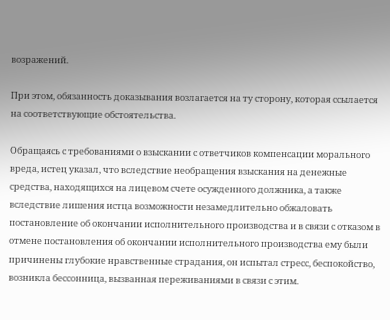возражений.

При этом, обязанность доказывания возлагается на ту сторону, которая ссылается на соответствующие обстоятельства.

Обращаясь с требованиями о взыскании с ответчиков компенсации морального вреда, истец указал, что вследствие необращения взыскания на денежные средства, находящихся на лицевом счете осужденного должника, а также вследствие лишения истца возможности незамедлительно обжаловать постановление об окончании исполнительного производства и в связи с отказом в отмене постановления об окончании исполнительного производства ему были причинены глубокие нравственные страдания, он испытал стресс, беспокойство, возникла бессонница, вызванная переживаниями в связи с этим.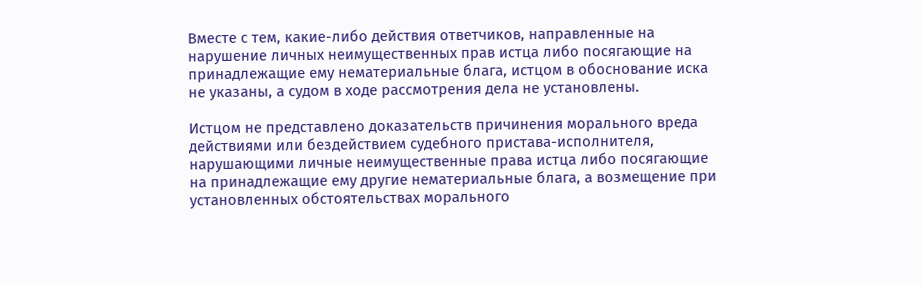Вместе с тем, какие-либо действия ответчиков, направленные на нарушение личных неимущественных прав истца либо посягающие на принадлежащие ему нематериальные блага, истцом в обоснование иска не указаны, а судом в ходе рассмотрения дела не установлены.

Истцом не представлено доказательств причинения морального вреда действиями или бездействием судебного пристава-исполнителя, нарушающими личные неимущественные права истца либо посягающие на принадлежащие ему другие нематериальные блага, а возмещение при установленных обстоятельствах морального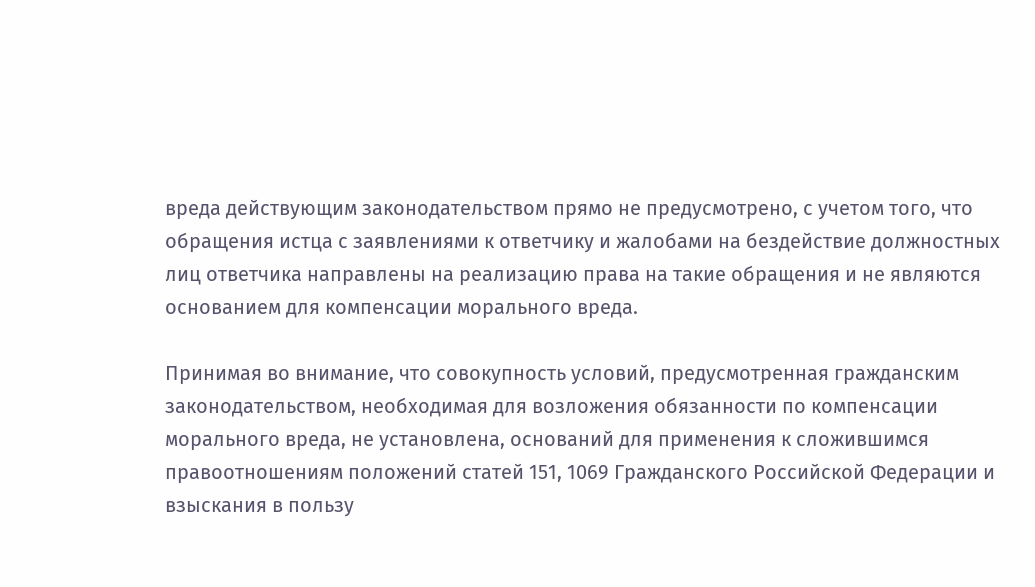вреда действующим законодательством прямо не предусмотрено, с учетом того, что обращения истца с заявлениями к ответчику и жалобами на бездействие должностных лиц ответчика направлены на реализацию права на такие обращения и не являются основанием для компенсации морального вреда.

Принимая во внимание, что совокупность условий, предусмотренная гражданским законодательством, необходимая для возложения обязанности по компенсации морального вреда, не установлена, оснований для применения к сложившимся правоотношениям положений статей 151, 1069 Гражданского Российской Федерации и взыскания в пользу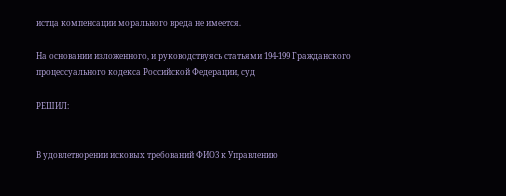истца компенсации морального вреда не имеется.

На основании изложенного, и руководствуясь статьями 194-199 Гражданского процессуального кодекса Российской Федерации, суд

РЕШИЛ:


В удовлетворении исковых требований ФИО3 к Управлению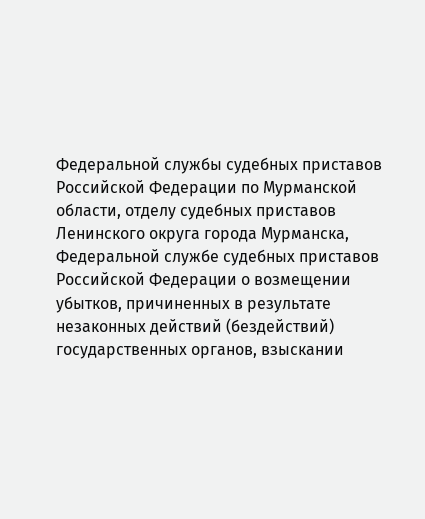Федеральной службы судебных приставов Российской Федерации по Мурманской области, отделу судебных приставов Ленинского округа города Мурманска, Федеральной службе судебных приставов Российской Федерации о возмещении убытков, причиненных в результате незаконных действий (бездействий) государственных органов, взыскании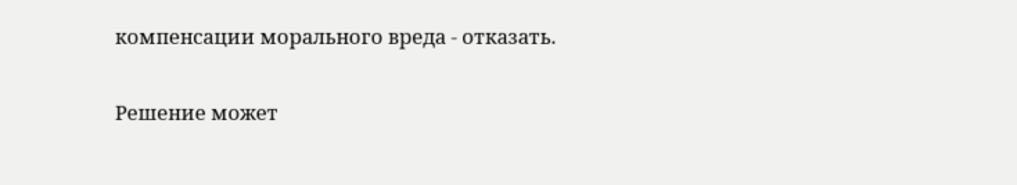компенсации морального вреда - отказать.

Решение может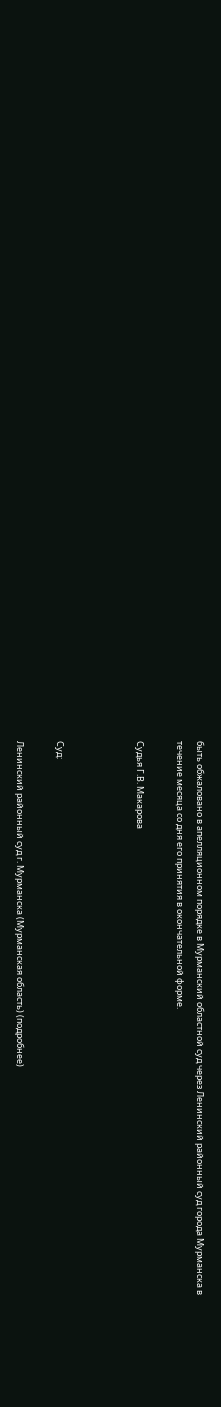быть обжаловано в апелляционном порядке в Мурманский областной суд через Ленинский районный суд города Мурманска в течение месяца со дня его принятия в окончательной форме.

Судья Г.В. Макарова



Суд:

Ленинский районный суд г. Мурманска (Мурманская область) (подробнее)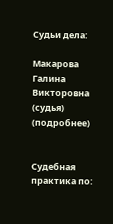Судьи дела:

Макарова Галина Викторовна (судья) (подробнее)


Судебная практика по: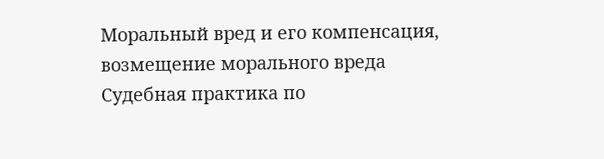Моральный вред и его компенсация, возмещение морального вреда
Судебная практика по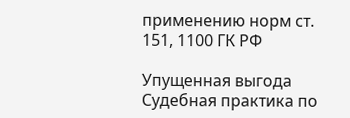применению норм ст. 151, 1100 ГК РФ

Упущенная выгода
Судебная практика по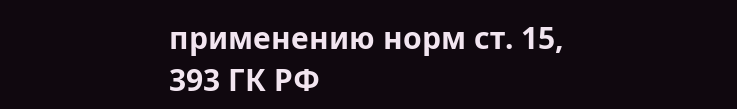применению норм ст. 15, 393 ГК РФ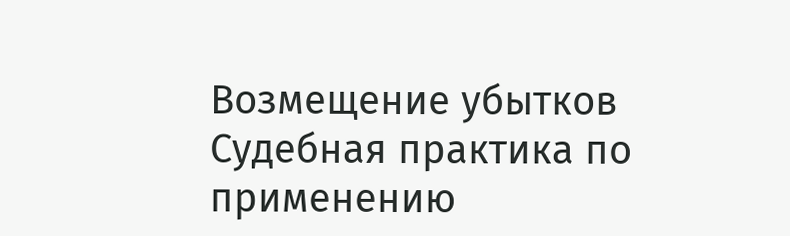Возмещение убытков
Судебная практика по применению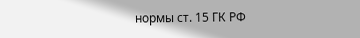нормы ст. 15 ГК РФ